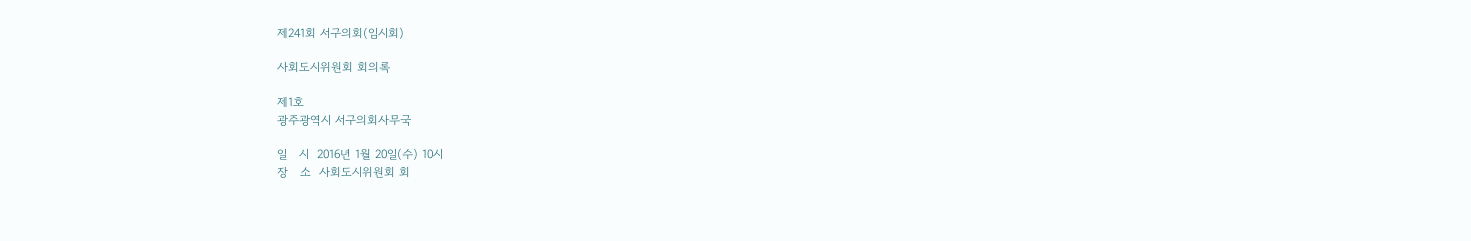제241회 서구의회(임시회)

사회도시위원회 회의록

제1호
광주광역시 서구의회사무국

일   시  2016년 1월 20일(수) 10시
장   소  사회도시위원회 회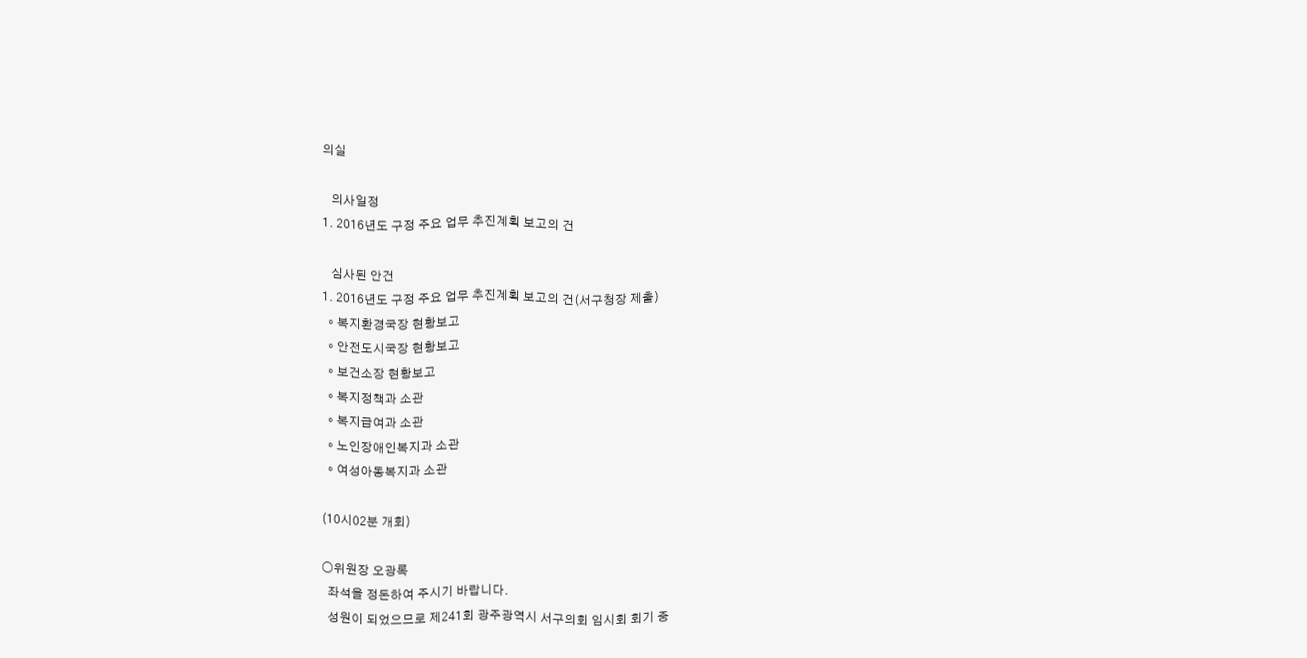의실

   의사일정
1. 2016년도 구정 주요 업무 추진계획 보고의 건

   심사된 안건
1. 2016년도 구정 주요 업무 추진계획 보고의 건(서구청장 제출)
  ◦ 복지환경국장 현황보고
  ◦ 안전도시국장 현황보고
  ◦ 보건소장 현황보고
  ◦ 복지정책과 소관
  ◦ 복지급여과 소관
  ◦ 노인장애인복지과 소관
  ◦ 여성아동복지과 소관

(10시02분 개회)

○위원장 오광록
  좌석을 정돈하여 주시기 바랍니다.
  성원이 되었으므로 제241회 광주광역시 서구의회 임시회 회기 중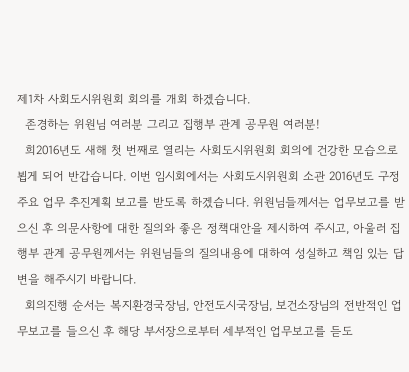제1차 사회도시위원회 회의를 개회 하겠습니다.
  존경하는 위원님 여러분 그리고 집행부 관계 공무원 여러분!
  희2016년도 새해 첫 번째로 열리는 사회도시위원회 회의에 건강한 모습으로 뵙게 되어 반갑습니다. 이번 임시회에서는 사회도시위원회 소관 2016년도 구정 주요 업무 추진계획 보고를 받도록 하겠습니다. 위원님들께서는 업무보고를 받으신 후 의문사항에 대한 질의와 좋은 정책대안을 제시하여 주시고, 아울러 집행부 관계 공무원께서는 위원님들의 질의내용에 대하여 성실하고 책임 있는 답변을 해주시기 바랍니다.
  회의진행 순서는 복지환경국장님, 안전도시국장님, 보건소장님의 전반적인 업무보고를 들으신 후 해당 부서장으로부터 세부적인 업무보고를 듣도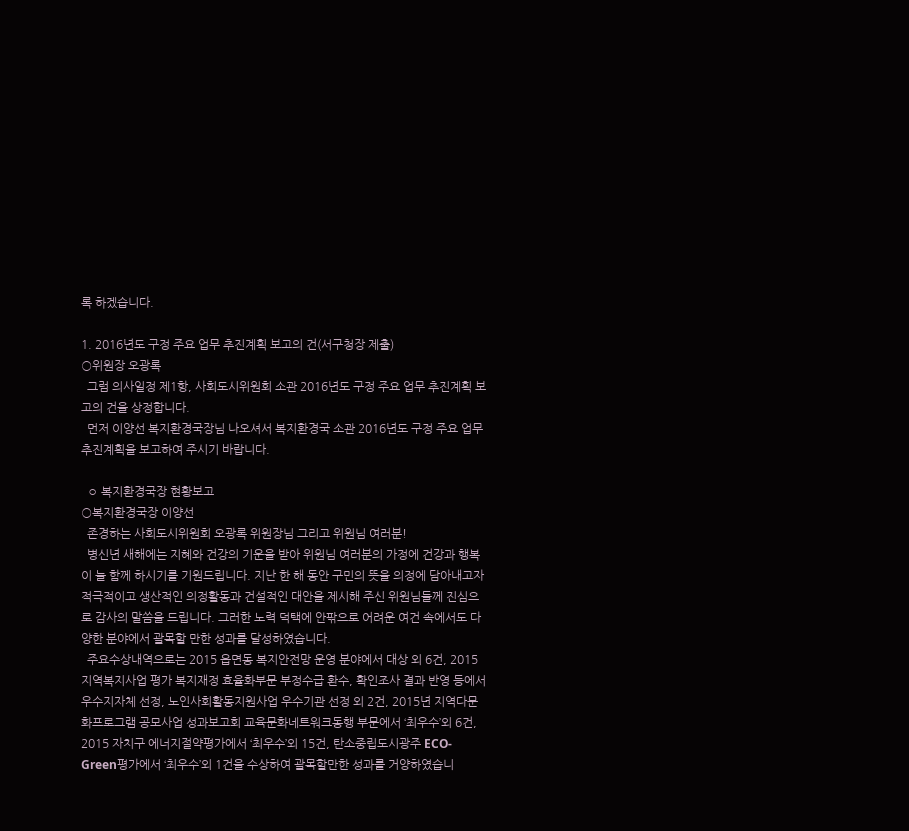록 하겠습니다.

1. 2016년도 구정 주요 업무 추진계획 보고의 건(서구청장 제출)
○위원장 오광록
  그럼 의사일정 제1항, 사회도시위원회 소관 2016년도 구정 주요 업무 추진계획 보고의 건을 상정합니다.
  먼저 이양선 복지환경국장님 나오셔서 복지환경국 소관 2016년도 구정 주요 업무 추진계획을 보고하여 주시기 바랍니다.

  ◦ 복지환경국장 현황보고
○복지환경국장 이양선
  존경하는 사회도시위원회 오광록 위원장님 그리고 위원님 여러분!
  병신년 새해에는 지혜와 건강의 기운을 받아 위원님 여러분의 가정에 건강과 행복이 늘 함께 하시기를 기원드립니다. 지난 한 해 동안 구민의 뜻을 의정에 담아내고자 적극적이고 생산적인 의정활동과 건설적인 대안을 제시해 주신 위원님들께 진심으로 감사의 말씀을 드립니다. 그러한 노력 덕택에 안팎으로 어려운 여건 속에서도 다양한 분야에서 괄목할 만한 성과를 달성하였습니다.
  주요수상내역으로는 2015 읍면동 복지안전망 운영 분야에서 대상 외 6건, 2015  지역복지사업 평가 복지재정 효율화부문 부정수급 환수, 확인조사 결과 반영 등에서 우수지자체 선정, 노인사회활동지원사업 우수기관 선정 외 2건, 2015년 지역다문화프로그램 공모사업 성과보고회 교육문화네트워크동행 부문에서 ‘최우수’외 6건, 2015 자치구 에너지절약평가에서 ‘최우수’외 15건, 탄소중립도시광주 ECO-Green평가에서 ‘최우수’외 1건을 수상하여 괄목할만한 성과를 거양하였습니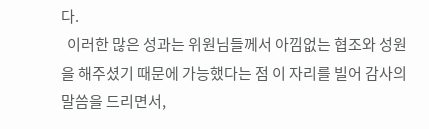다.
  이러한 많은 성과는 위원님들께서 아낌없는 협조와 성원을 해주셨기 때문에 가능했다는 점 이 자리를 빌어 감사의 말씀을 드리면서,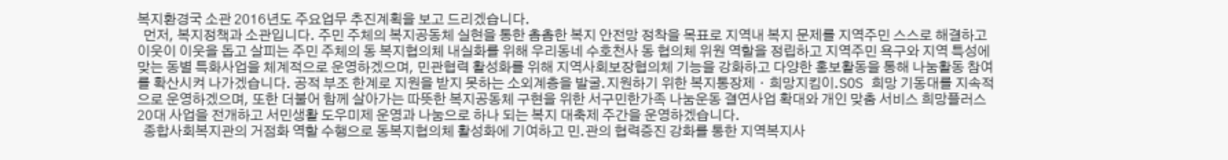복지환경국 소관 2016년도 주요업무 추진계획을 보고 드리겠습니다.
  먼저, 복지정책과 소관입니다. 주민 주체의 복지공동체 실현을 통한 촘촘한 복지 안전망 정착을 목표로 지역내 복지 문제를 지역주민 스스로 해결하고 이웃이 이웃을 돕고 살피는 주민 주체의 동 복지협의체 내실화를 위해 우리동네 수호천사 동 협의체 위원 역할을 정립하고 지역주민 욕구와 지역 특성에 맞는 동별 특화사업을 체계적으로 운영하겠으며, 민관협력 활성화를 위해 지역사회보장협의체 기능을 강화하고 다양한 홍보활동을 통해 나눔활동 참여를 확산시켜 나가겠습니다. 공적 부조 한계로 지원을 받지 못하는 소외계층을 발굴․지원하기 위한 복지통장제ㆍ희망지킴이․SOS 희망 기동대를 지속적으로 운영하겠으며, 또한 더불어 함께 살아가는 따뜻한 복지공동체 구현을 위한 서구민한가족 나눔운동 결연사업 확대와 개인 맞춤 서비스 희망플러스 20대 사업을 전개하고 서민생활 도우미제 운영과 나눔으로 하나 되는 복지 대축제 주간을 운영하겠습니다.
  종합사회복지관의 거점화 역할 수행으로 동복지협의체 활성화에 기여하고 민․관의 협력증진 강화를 통한 지역복지사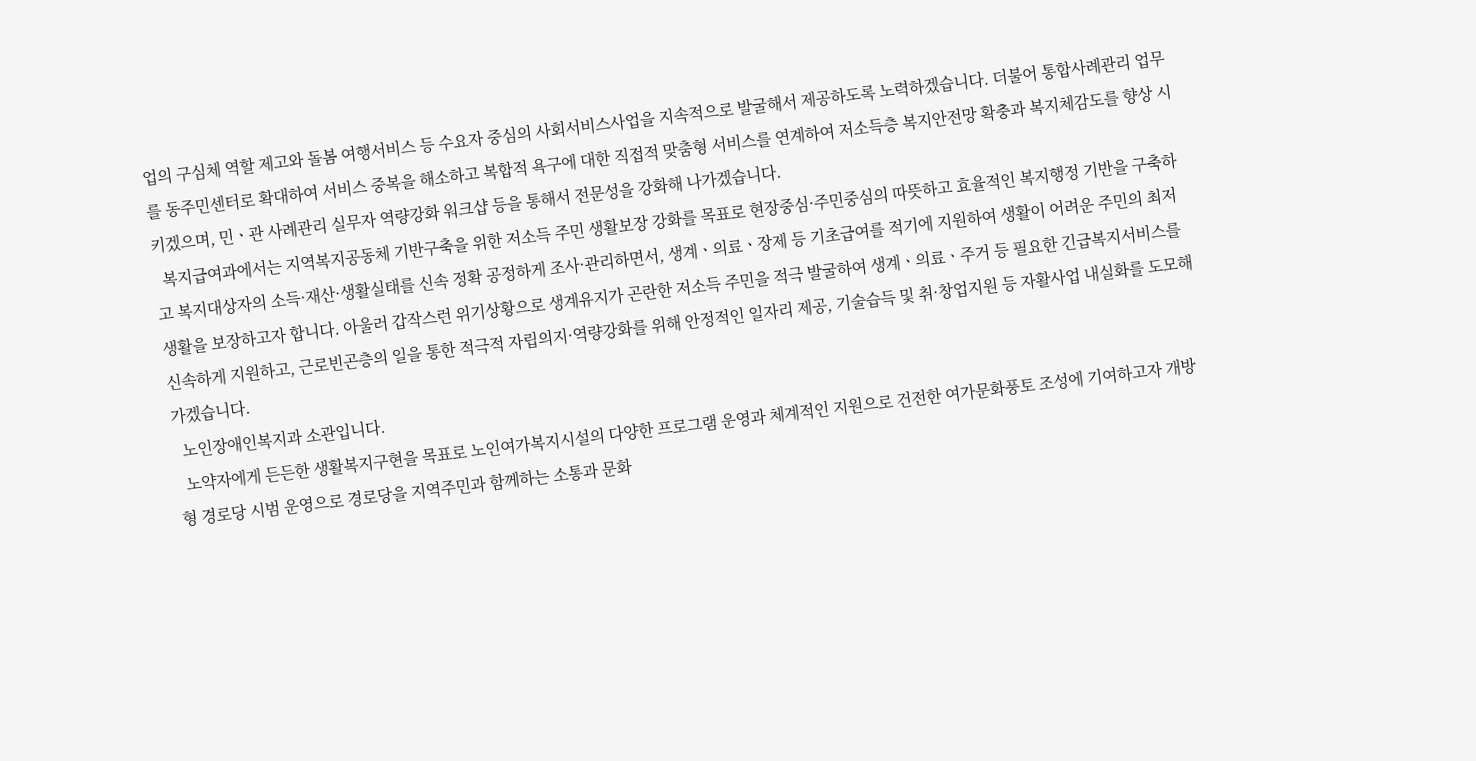업의 구심체 역할 제고와 돌봄 여행서비스 등 수요자 중심의 사회서비스사업을 지속적으로 발굴해서 제공하도록 노력하겠습니다. 더불어 통합사례관리 업무를 동주민센터로 확대하여 서비스 중복을 해소하고 복합적 욕구에 대한 직접적 맞춤형 서비스를 연계하여 저소득층 복지안전망 확충과 복지체감도를 향상 시키겠으며, 민ㆍ관 사례관리 실무자 역량강화 워크샵 등을 통해서 전문성을 강화해 나가겠습니다.
  복지급여과에서는 지역복지공동체 기반구축을 위한 저소득 주민 생활보장 강화를 목표로 현장중심·주민중심의 따뜻하고 효율적인 복지행정 기반을 구축하고 복지대상자의 소득·재산·생활실태를 신속 정확 공정하게 조사·관리하면서, 생계ㆍ의료ㆍ장제 등 기초급여를 적기에 지원하여 생활이 어려운 주민의 최저생활을 보장하고자 합니다. 아울러 갑작스런 위기상황으로 생계유지가 곤란한 저소득 주민을 적극 발굴하여 생계ㆍ의료ㆍ주거 등 필요한 긴급복지서비스를 신속하게 지원하고, 근로빈곤층의 일을 통한 적극적 자립의지·역량강화를 위해 안정적인 일자리 제공, 기술습득 및 취·창업지원 등 자활사업 내실화를 도모해 가겠습니다.
  노인장애인복지과 소관입니다.
  노약자에게 든든한 생활복지구현을 목표로 노인여가복지시설의 다양한 프로그램 운영과 체계적인 지원으로 건전한 여가문화풍토 조성에 기여하고자 개방형 경로당 시범 운영으로 경로당을 지역주민과 함께하는 소통과 문화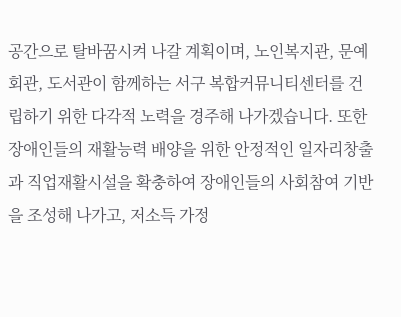공간으로 탈바꿈시켜 나갈 계획이며, 노인복지관, 문예회관, 도서관이 함께하는 서구 복합커뮤니티센터를 건립하기 위한 다각적 노력을 경주해 나가겠습니다. 또한 장애인들의 재활능력 배양을 위한 안정적인 일자리창출과 직업재활시설을 확충하여 장애인들의 사회참여 기반을 조성해 나가고, 저소득 가정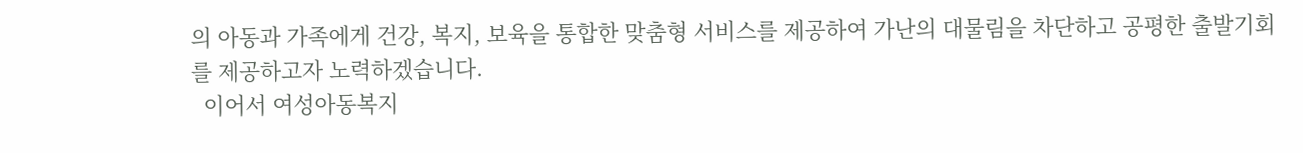의 아동과 가족에게 건강, 복지, 보육을 통합한 맞춤형 서비스를 제공하여 가난의 대물림을 차단하고 공평한 출발기회를 제공하고자 노력하겠습니다.
  이어서 여성아동복지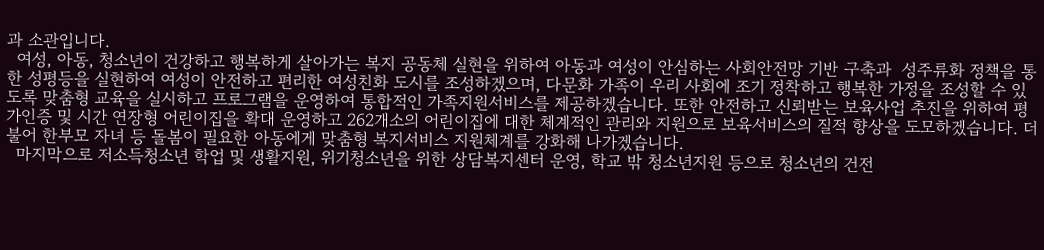과 소관입니다.
  여성, 아동, 청소년이 건강하고 행복하게 살아가는 복지 공동체 실현을 위하여 아동과 여성이 안심하는 사회안전망 기반 구축과  성주류화 정책을 통한 성평등을 실현하여 여성이 안전하고 편리한 여성친화 도시를 조성하겠으며, 다문화 가족이 우리 사회에 조기 정착하고 행복한 가정을 조성할 수 있도록 맞춤형 교육을 실시하고 프로그램을 운영하여 통합적인 가족지원서비스를 제공하겠습니다. 또한 안전하고 신뢰받는 보육사업 추진을 위하여 평가인증 및 시간 연장형 어린이집을 확대 운영하고 262개소의 어린이집에 대한 체계적인 관리와 지원으로 보육서비스의 질적 향상을 도모하겠습니다. 더불어 한부모 자녀 등 돌봄이 필요한 아동에게 맞춤형 복지서비스 지원체계를 강화해 나가겠습니다.
  마지막으로 저소득청소년 학업 및 생활지원, 위기청소년을 위한 상담복지센터 운영, 학교 밖 청소년지원 등으로 청소년의 건전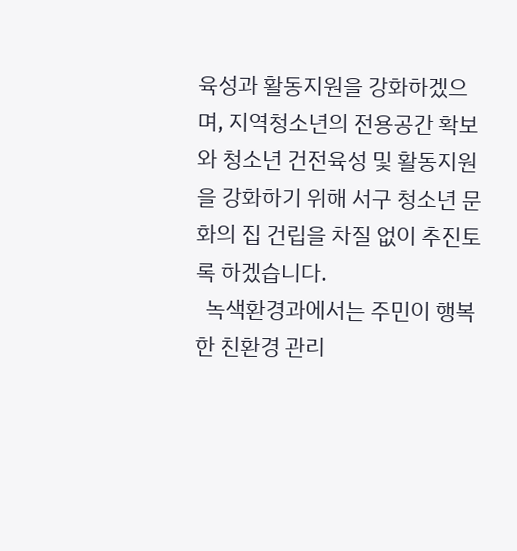육성과 활동지원을 강화하겠으며, 지역청소년의 전용공간 확보와 청소년 건전육성 및 활동지원을 강화하기 위해 서구 청소년 문화의 집 건립을 차질 없이 추진토록 하겠습니다.
  녹색환경과에서는 주민이 행복한 친환경 관리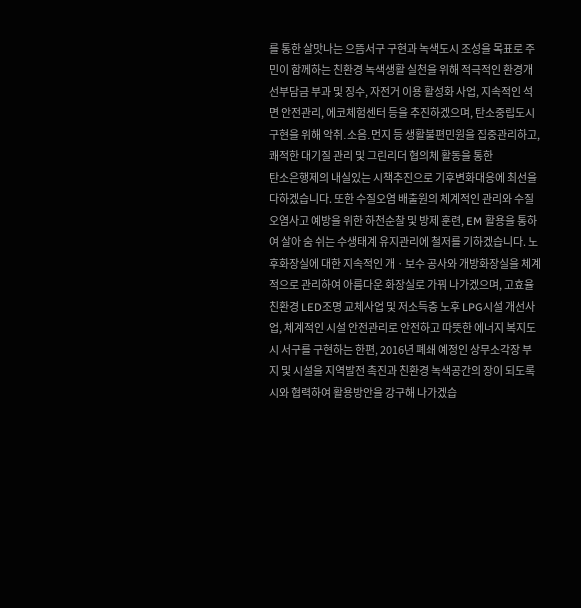를 통한 살맛나는 으뜸서구 구현과 녹색도시 조성을 목표로 주민이 함께하는 친환경 녹색생활 실천을 위해 적극적인 환경개선부담금 부과 및 징수, 자전거 이용 활성화 사업, 지속적인 석면 안전관리, 에코체험센터 등을 추진하겠으며, 탄소중립도시 구현을 위해 악취․소음․먼지 등 생활불편민원을 집중관리하고, 쾌적한 대기질 관리 및 그린리더 협의체 활동을 통한
탄소은행제의 내실있는 시책추진으로 기후변화대응에 최선을 다하겠습니다. 또한 수질오염 배출원의 체계적인 관리와 수질 오염사고 예방을 위한 하천순찰 및 방제 훈련, EM 활용을 통하여 살아 숨 쉬는 수생태계 유지관리에 철저를 기하겠습니다. 노후화장실에 대한 지속적인 개ㆍ보수 공사와 개방화장실을 체계적으로 관리하여 아름다운 화장실로 가꿔 나가겠으며, 고효율 친환경 LED조명 교체사업 및 저소득층 노후 LPG시설 개선사업, 체계적인 시설 안전관리로 안전하고 따뜻한 에너지 복지도시 서구를 구현하는 한편, 2016년 폐쇄 예정인 상무소각장 부지 및 시설을 지역발전 촉진과 친환경 녹색공간의 장이 되도록 시와 협력하여 활용방안을 강구해 나가겠습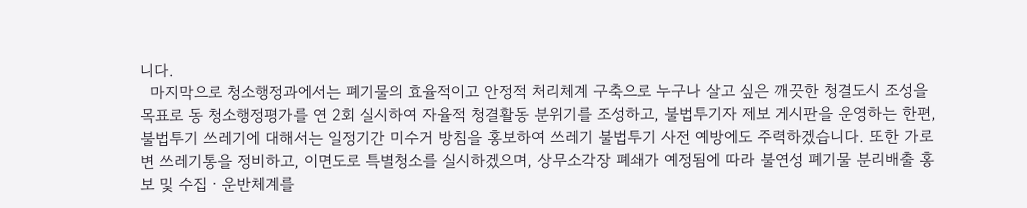니다.
  마지막으로 청소행정과에서는 폐기물의 효율적이고 안정적 처리체계 구축으로 누구나 살고 싶은 깨끗한 청결도시 조성을 목표로 동 청소행정평가를 연 2회 실시하여 자율적 청결활동 분위기를 조성하고, 불법투기자 제보 게시판을 운영하는 한편, 불법투기 쓰레기에 대해서는 일정기간 미수거 방침을 홍보하여 쓰레기 불법투기 사전 예방에도 주력하겠습니다. 또한 가로변 쓰레기통을 정비하고, 이면도로 특별청소를 실시하겠으며, 상무소각장 폐쇄가 예정됨에 따라 불연성 폐기물 분리배출 홍보 및 수집ㆍ운반체계를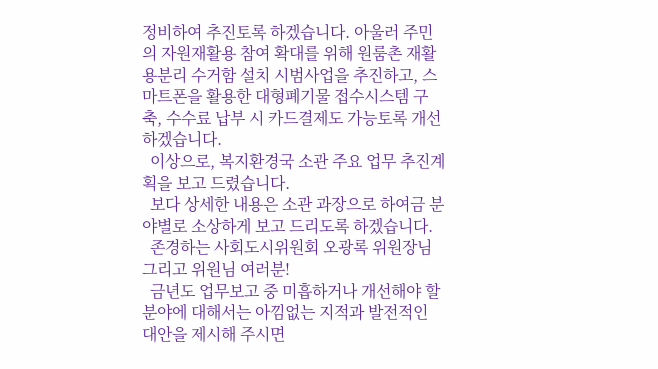정비하여 추진토록 하겠습니다. 아울러 주민의 자원재활용 참여 확대를 위해 원룸촌 재활용분리 수거함 설치 시범사업을 추진하고, 스마트폰을 활용한 대형폐기물 접수시스템 구축, 수수료 납부 시 카드결제도 가능토록 개선하겠습니다.
  이상으로, 복지환경국 소관 주요 업무 추진계획을 보고 드렸습니다.
  보다 상세한 내용은 소관 과장으로 하여금 분야별로 소상하게 보고 드리도록 하겠습니다.
  존경하는 사회도시위원회 오광록 위원장님 그리고 위원님 여러분!
  금년도 업무보고 중 미흡하거나 개선해야 할 분야에 대해서는 아낌없는 지적과 발전적인 대안을 제시해 주시면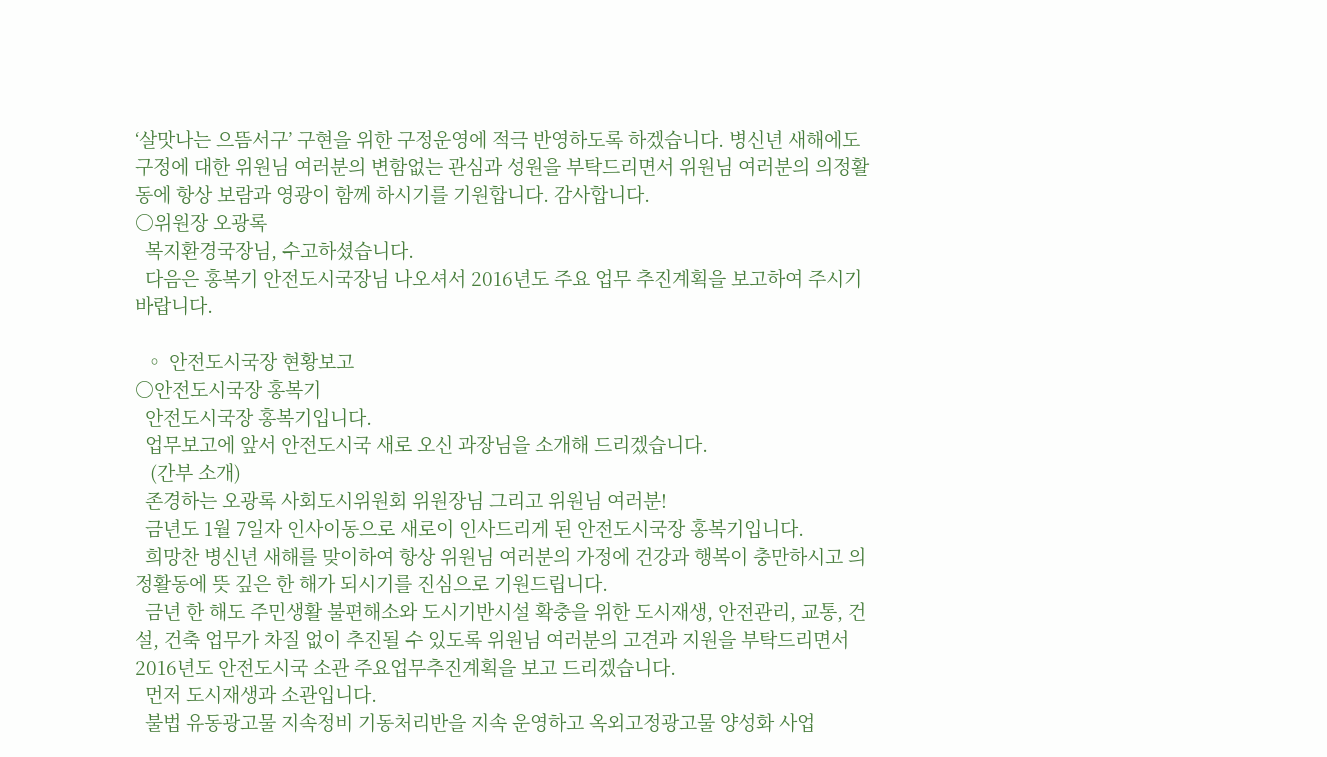‘살맛나는 으뜸서구’ 구현을 위한 구정운영에 적극 반영하도록 하겠습니다. 병신년 새해에도 구정에 대한 위원님 여러분의 변함없는 관심과 성원을 부탁드리면서 위원님 여러분의 의정활동에 항상 보람과 영광이 함께 하시기를 기원합니다. 감사합니다.
○위원장 오광록
  복지환경국장님, 수고하셨습니다.
  다음은 홍복기 안전도시국장님 나오셔서 2016년도 주요 업무 추진계획을 보고하여 주시기 바랍니다.

  ◦ 안전도시국장 현황보고
○안전도시국장 홍복기
  안전도시국장 홍복기입니다.
  업무보고에 앞서 안전도시국 새로 오신 과장님을 소개해 드리겠습니다.
   (간부 소개)
  존경하는 오광록 사회도시위원회 위원장님 그리고 위원님 여러분!
  금년도 1월 7일자 인사이동으로 새로이 인사드리게 된 안전도시국장 홍복기입니다.
  희망찬 병신년 새해를 맞이하여 항상 위원님 여러분의 가정에 건강과 행복이 충만하시고 의정활동에 뜻 깊은 한 해가 되시기를 진심으로 기원드립니다.
  금년 한 해도 주민생활 불편해소와 도시기반시설 확충을 위한 도시재생, 안전관리, 교통, 건설, 건축 업무가 차질 없이 추진될 수 있도록 위원님 여러분의 고견과 지원을 부탁드리면서 2016년도 안전도시국 소관 주요업무추진계획을 보고 드리겠습니다.
  먼저 도시재생과 소관입니다.
  불법 유동광고물 지속정비 기동처리반을 지속 운영하고 옥외고정광고물 양성화 사업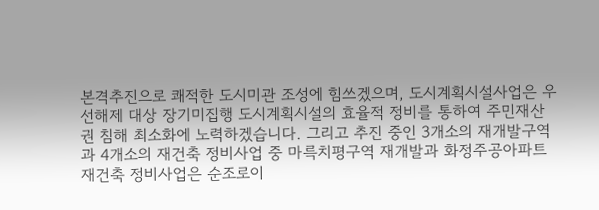본격추진으로 쾌적한 도시미관 조성에 힘쓰겠으며, 도시계획시설사업은 우선해제 대상 장기미집행 도시계획시설의 효율적 정비를 통하여 주민재산권 침해 최소화에 노력하겠습니다. 그리고 추진 중인 3개소의 재개발구역과 4개소의 재건축 정비사업 중 마륵치평구역 재개발과 화정주공아파트 재건축 정비사업은 순조로이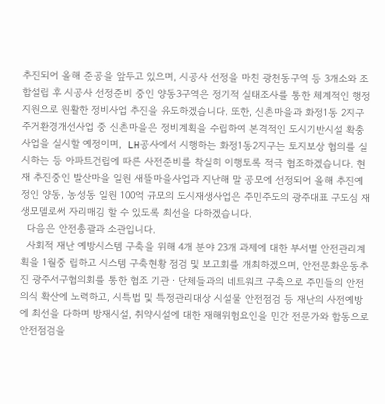추진되어 올해 준공을 앞두고 있으며, 시공사 선정을 마친 광천동구역 등 3개소와 조합설립 후 시공사 선정준비 중인 양동3구역은 정기적 실태조사를 통한 체계적인 행정지원으로 원활한 정비사업 추진을 유도하겠습니다. 또한, 신촌마을과 화정1동 2지구 주거환경개선사업 중 신촌마을은 정비계획을 수립하여 본격적인 도시기반시설 확충사업을 실시할 예정이며,  LH공사에서 시행하는 화정1동2지구는 토지보상 협의를 실시하는 등 아파트건립에 따른 사전준비를 착실히 이행토록 적극 협조하겠습니다. 현재 추진중인 발산마을 일원 새뜰마을사업과 지난해 말 공모에 선정되어 올해 추진예정인 양동, 농성동 일원 100억 규모의 도시재생사업은 주민주도의 광주대표 구도심 재생모델로써 자리매김 할 수 있도록 최선을 다하겠습니다.
  다음은 안전총괄과 소관입니다.
  사회적 재난 예방시스템 구축을 위해 4개 분야 23개 과제에 대한 부서별 안전관리계획을 1월중 립하고 시스템 구축현황 점검 및 보고회를 개최하겠으며, 안전문화운동추진 광주서구협의회를 통한 협조 기관ㆍ단체들과의 네트워크 구축으로 주민들의 안전의식 확산에 노력하고, 시특법 및 특정관리대상 시설물 안전점검 등 재난의 사전예방에 최선을 다하며 방재시설, 취약시설에 대한 재해위험요인을 민간 전문가와 합동으로 안전점검을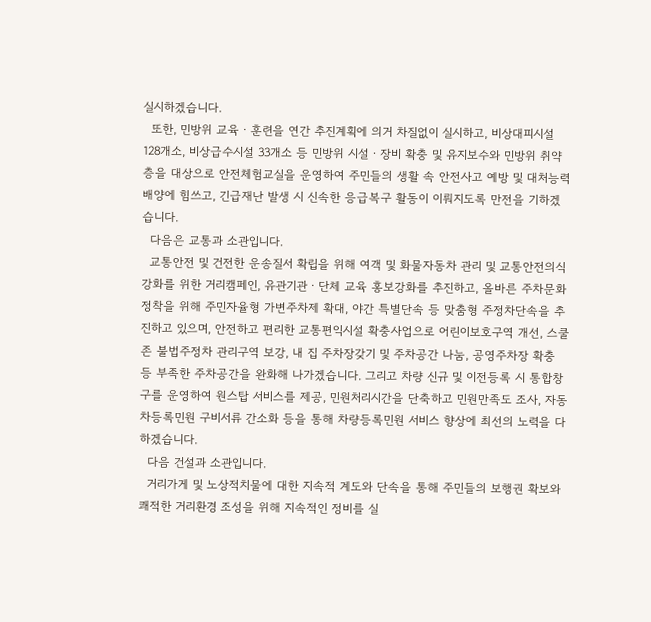실시하겠습니다.
  또한, 민방위 교육ㆍ훈련을 연간 추진계획에 의거 차질없이 실시하고, 비상대피시설 128개소, 비상급수시설 33개소 등 민방위 시설ㆍ장비 확충 및 유지보수와 민방위 취약층을 대상으로 안전체험교실을 운영하여 주민들의 생활 속 안전사고 예방 및 대처능력 배양에 힘쓰고, 긴급재난 발생 시 신속한 응급복구 활동이 이뤄지도록 만전을 기하겠습니다.
  다음은 교통과 소관입니다.
  교통안전 및 건전한 운송질서 확립을 위해 여객 및 화물자동차 관리 및 교통안전의식 강화를 위한 거리캠페인, 유관기관ㆍ단체 교육 홍보강화를 추진하고, 올바른 주차문화 정착을 위해 주민자율형 가변주차제 확대, 야간 특별단속 등 맞춤형 주정차단속을 추진하고 있으며, 안전하고 편리한 교통편익시설 확충사업으로 어린이보호구역 개선, 스쿨존 불법주정차 관리구역 보강, 내 집 주차장갖기 및 주차공간 나눔, 공영주차장 확충 등 부족한 주차공간을 완화해 나가겠습니다. 그리고 차량 신규 및 이전등록 시 통합창구를 운영하여 원스탑 서비스를 제공, 민원처리시간을 단축하고 민원만족도 조사, 자동차등록민원 구비서류 간소화 등을 통해 차량등록민원 서비스 향상에 최선의 노력을 다하겠습니다.
  다음 건설과 소관입니다.
  거리가게 및 노상적치물에 대한 지속적 계도와 단속을 통해 주민들의 보행권 확보와 쾌적한 거리환경 조성을 위해 지속적인 정비를 실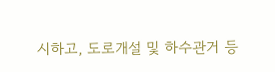시하고, 도로개설 및 하수관거 등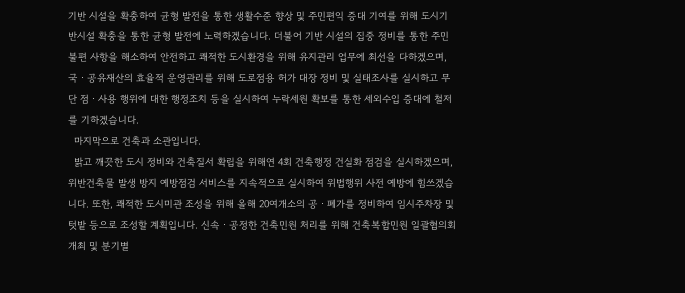기반 시설을 확충하여 균형 발전을 통한 생활수준 향상 및 주민편익 증대 기여를 위해 도시기반시설 확충을 통한 균형 발전에 노력하겠습니다. 더불어 기반 시설의 집중 정비를 통한 주민불편 사항을 해소하여 안전하고 쾌적한 도시환경을 위해 유지관리 업무에 최선을 다하겠으며, 국ㆍ공유재산의 효율적 운영관리를 위해 도로점용 허가 대장 정비 및 실태조사를 실시하고 무단 점ㆍ사용 행위에 대한 행정조치 등을 실시하여 누락세원 확보를 통한 세외수입 증대에 철저를 기하겠습니다.
  마지막으로 건축과 소관입니다.
  밝고 깨끗한 도시 정비와 건축질서 확립을 위해연 4회 건축행정 건실화 점검을 실시하겠으며, 위반건축물 발생 방지 예방점검 서비스를 지속적으로 실시하여 위법행위 사전 예방에 힘쓰겠습니다. 또한, 쾌적한 도시미관 조성을 위해 올해 20여개소의 공ㆍ폐가를 정비하여 임시주차장 및 텃밭 등으로 조성할 계획입니다. 신속ㆍ공정한 건축민원 처리를 위해 건축복합민원 일괄협의회 개최 및 분기별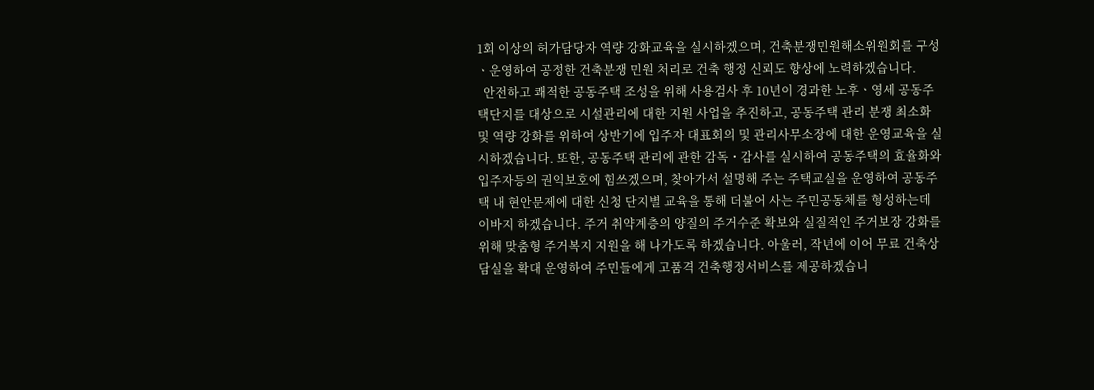1회 이상의 허가담당자 역량 강화교육을 실시하겠으며, 건축분쟁민원해소위원회를 구성ㆍ운영하여 공정한 건축분쟁 민원 처리로 건축 행정 신뢰도 향상에 노력하겠습니다.
  안전하고 쾌적한 공동주택 조성을 위해 사용검사 후 10년이 경과한 노후ㆍ영세 공동주택단지를 대상으로 시설관리에 대한 지원 사업을 추진하고, 공동주택 관리 분쟁 최소화 및 역량 강화를 위하여 상반기에 입주자 대표회의 및 관리사무소장에 대한 운영교육을 실시하겠습니다. 또한, 공동주택 관리에 관한 감독・감사를 실시하여 공동주택의 효율화와 입주자등의 권익보호에 힘쓰겠으며, 찾아가서 설명해 주는 주택교실을 운영하여 공동주택 내 현안문제에 대한 신청 단지별 교육을 통해 더불어 사는 주민공동체를 형성하는데 이바지 하겠습니다. 주거 취약계층의 양질의 주거수준 확보와 실질적인 주거보장 강화를 위해 맞춤형 주거복지 지원을 해 나가도록 하겠습니다. 아울러, 작년에 이어 무료 건축상담실을 확대 운영하여 주민들에게 고품격 건축행정서비스를 제공하겠습니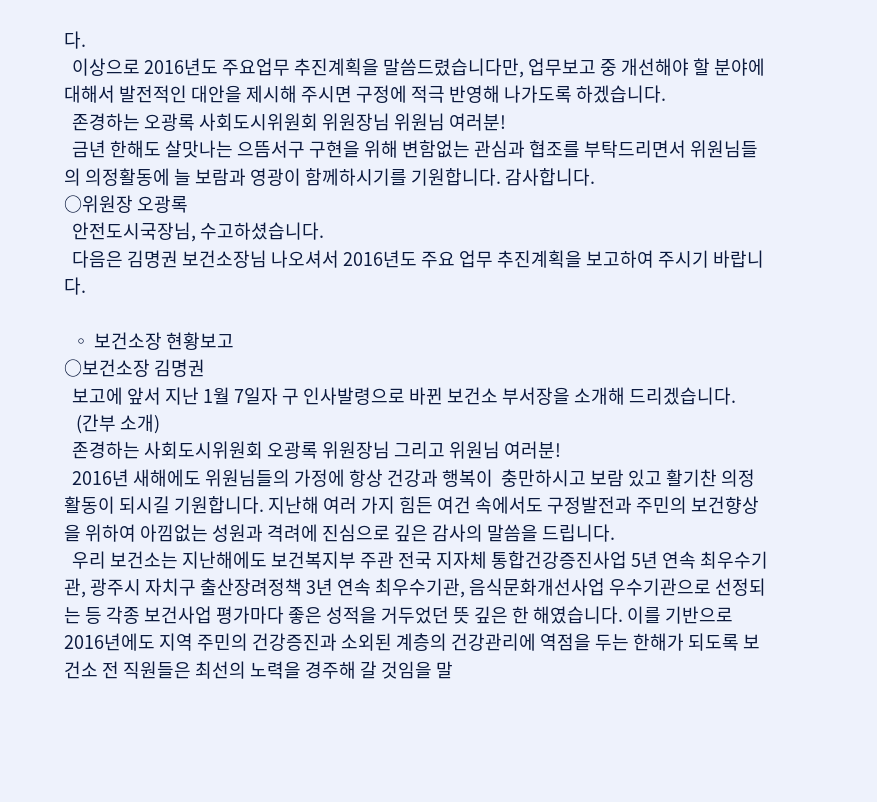다.
  이상으로 2016년도 주요업무 추진계획을 말씀드렸습니다만, 업무보고 중 개선해야 할 분야에 대해서 발전적인 대안을 제시해 주시면 구정에 적극 반영해 나가도록 하겠습니다.
  존경하는 오광록 사회도시위원회 위원장님 위원님 여러분!
  금년 한해도 살맛나는 으뜸서구 구현을 위해 변함없는 관심과 협조를 부탁드리면서 위원님들의 의정활동에 늘 보람과 영광이 함께하시기를 기원합니다. 감사합니다.
○위원장 오광록
  안전도시국장님, 수고하셨습니다.
  다음은 김명권 보건소장님 나오셔서 2016년도 주요 업무 추진계획을 보고하여 주시기 바랍니다.

  ◦ 보건소장 현황보고
○보건소장 김명권
  보고에 앞서 지난 1월 7일자 구 인사발령으로 바뀐 보건소 부서장을 소개해 드리겠습니다.
   (간부 소개)
  존경하는 사회도시위원회 오광록 위원장님 그리고 위원님 여러분!
  2016년 새해에도 위원님들의 가정에 항상 건강과 행복이  충만하시고 보람 있고 활기찬 의정활동이 되시길 기원합니다. 지난해 여러 가지 힘든 여건 속에서도 구정발전과 주민의 보건향상을 위하여 아낌없는 성원과 격려에 진심으로 깊은 감사의 말씀을 드립니다.
  우리 보건소는 지난해에도 보건복지부 주관 전국 지자체 통합건강증진사업 5년 연속 최우수기관, 광주시 자치구 출산장려정책 3년 연속 최우수기관, 음식문화개선사업 우수기관으로 선정되는 등 각종 보건사업 평가마다 좋은 성적을 거두었던 뜻 깊은 한 해였습니다. 이를 기반으로 2016년에도 지역 주민의 건강증진과 소외된 계층의 건강관리에 역점을 두는 한해가 되도록 보건소 전 직원들은 최선의 노력을 경주해 갈 것임을 말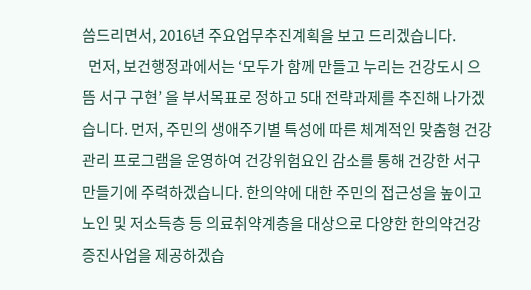씀드리면서, 2016년 주요업무추진계획을 보고 드리겠습니다.
  먼저, 보건행정과에서는 ‘모두가 함께 만들고 누리는 건강도시 으뜸 서구 구현’ 을 부서목표로 정하고 5대 전략과제를 추진해 나가겠습니다. 먼저, 주민의 생애주기별 특성에 따른 체계적인 맞춤형 건강관리 프로그램을 운영하여 건강위험요인 감소를 통해 건강한 서구 만들기에 주력하겠습니다. 한의약에 대한 주민의 접근성을 높이고 노인 및 저소득층 등 의료취약계층을 대상으로 다양한 한의약건강증진사업을 제공하겠습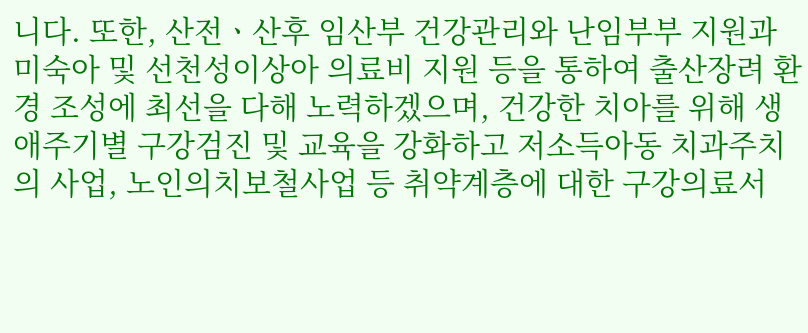니다. 또한, 산전ㆍ산후 임산부 건강관리와 난임부부 지원과 미숙아 및 선천성이상아 의료비 지원 등을 통하여 출산장려 환경 조성에 최선을 다해 노력하겠으며, 건강한 치아를 위해 생애주기별 구강검진 및 교육을 강화하고 저소득아동 치과주치의 사업, 노인의치보철사업 등 취약계층에 대한 구강의료서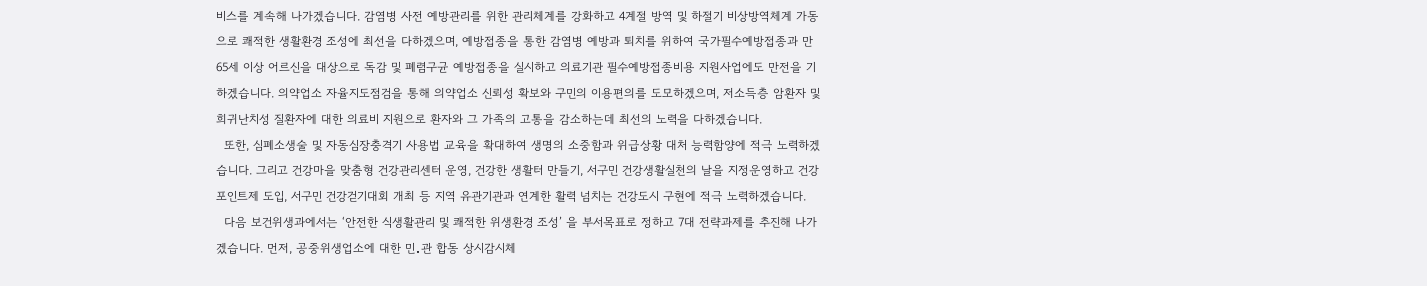비스를 계속해 나가겠습니다. 감염병 사전 예방관리를 위한 관리체계를 강화하고 4계절 방역 및 하절기 비상방역체계 가동으로 쾌적한 생활환경 조성에 최선을 다하겠으며, 예방접종을 통한 감염병 예방과 퇴치를 위하여 국가필수예방접종과 만 65세 이상 어르신을 대상으로 독감 및 폐렴구균 예방접종을 실시하고 의료기관 필수예방접종비용 지원사업에도 만전을 기하겠습니다. 의약업소 자율지도점검을 통해 의약업소 신뢰성 확보와 구민의 이용편의를 도모하겠으며, 저소득층 암환자 및 희귀난치성 질환자에 대한 의료비 지원으로 환자와 그 가족의 고통을 감소하는데 최선의 노력을 다하겠습니다.
  또한, 심폐소생술 및 자동심장충격기 사용법 교육을 확대하여 생명의 소중함과 위급상황 대처 능력함양에 적극 노력하겠습니다. 그리고 건강마을 맞춤형 건강관리센터 운영, 건강한 생활터 만들기, 서구민 건강생활실천의 날을 지정운영하고 건강포인트제 도입, 서구민 건강걷기대회 개최 등 지역 유관기관과 연계한 활력 넘치는 건강도시 구현에 적극 노력하겠습니다.
  다음 보건위생과에서는 ‘안전한 식생활관리 및 쾌적한 위생환경 조성’ 을 부서목표로 정하고 7대 전략과제를 추진해 나가겠습니다. 먼저, 공중위생업소에 대한 민․관 합동 상시감시체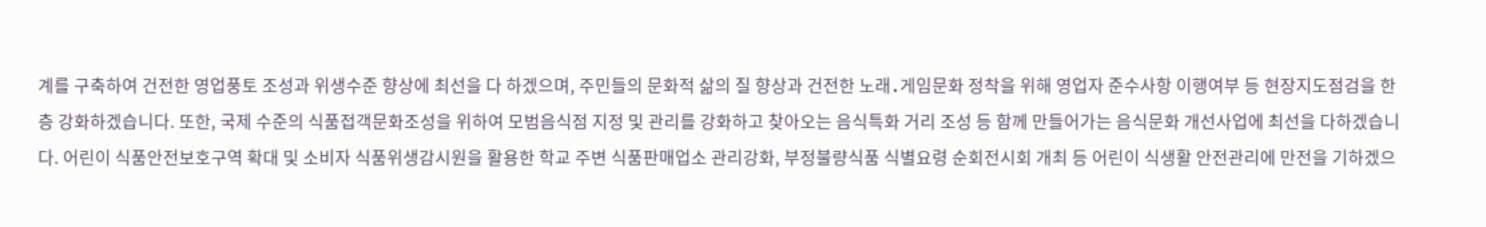계를 구축하여 건전한 영업풍토 조성과 위생수준 향상에 최선을 다 하겠으며, 주민들의 문화적 삶의 질 향상과 건전한 노래․게임문화 정착을 위해 영업자 준수사항 이행여부 등 현장지도점검을 한층 강화하겠습니다. 또한, 국제 수준의 식품접객문화조성을 위하여 모범음식점 지정 및 관리를 강화하고 찾아오는 음식특화 거리 조성 등 함께 만들어가는 음식문화 개선사업에 최선을 다하겠습니다. 어린이 식품안전보호구역 확대 및 소비자 식품위생감시원을 활용한 학교 주변 식품판매업소 관리강화, 부정불량식품 식별요령 순회전시회 개최 등 어린이 식생활 안전관리에 만전을 기하겠으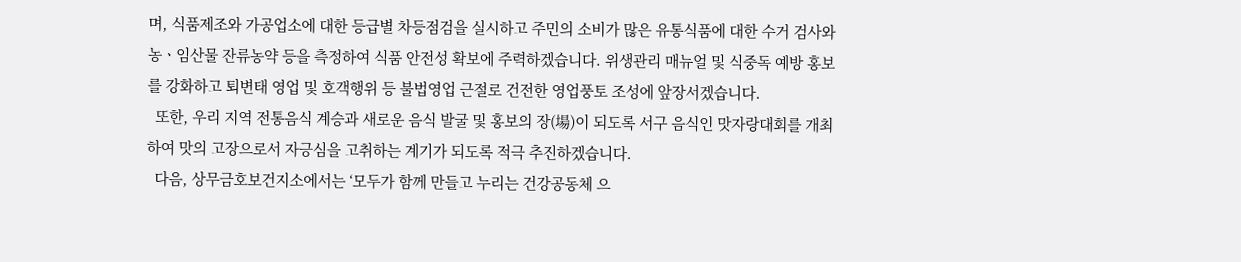며, 식품제조와 가공업소에 대한 등급별 차등점검을 실시하고 주민의 소비가 많은 유통식품에 대한 수거 검사와 농ㆍ임산물 잔류농약 등을 측정하여 식품 안전성 확보에 주력하겠습니다. 위생관리 매뉴얼 및 식중독 예방 홍보를 강화하고 퇴변태 영업 및 호객행위 등 불법영업 근절로 건전한 영업풍토 조성에 앞장서겠습니다.
  또한, 우리 지역 전통음식 계승과 새로운 음식 발굴 및 홍보의 장(場)이 되도록 서구 음식인 맛자랑대회를 개최하여 맛의 고장으로서 자긍심을 고취하는 계기가 되도록 적극 추진하겠습니다.
  다음, 상무금호보건지소에서는 ‘모두가 함께 만들고 누리는 건강공동체 으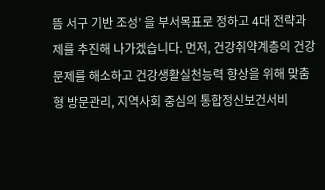뜸 서구 기반 조성’ 을 부서목표로 정하고 4대 전략과제를 추진해 나가겠습니다. 먼저, 건강취약계층의 건강문제를 해소하고 건강생활실천능력 향상을 위해 맞춤형 방문관리, 지역사회 중심의 통합정신보건서비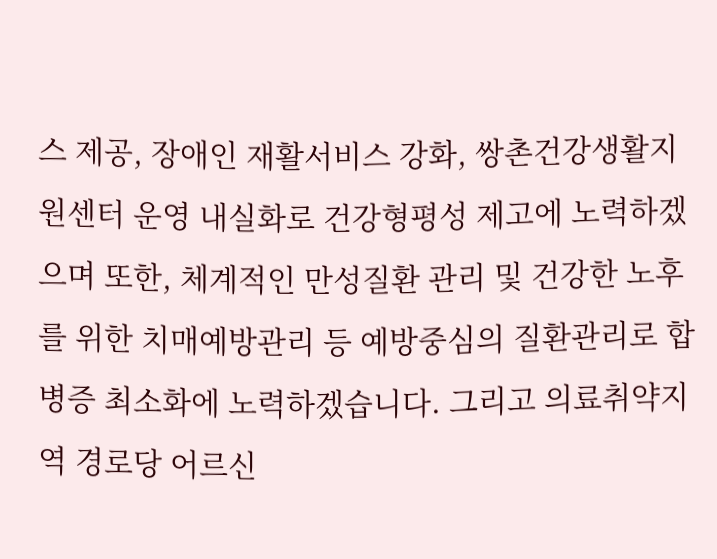스 제공, 장애인 재활서비스 강화, 쌍촌건강생활지원센터 운영 내실화로 건강형평성 제고에 노력하겠으며 또한, 체계적인 만성질환 관리 및 건강한 노후를 위한 치매예방관리 등 예방중심의 질환관리로 합병증 최소화에 노력하겠습니다. 그리고 의료취약지역 경로당 어르신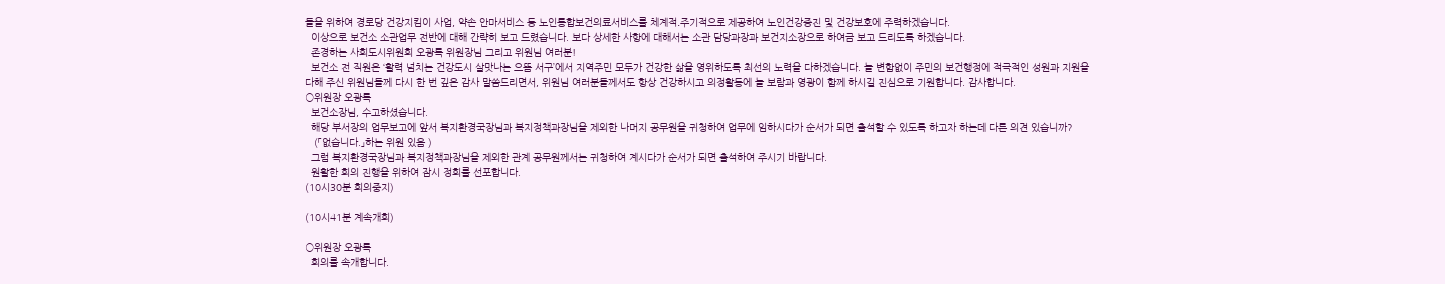들을 위하여 경로당 건강지킴이 사업, 약손 안마서비스 등 노인통합보건의료서비스를 체계적․주기적으로 제공하여 노인건강증진 및 건강보호에 주력하겠습니다.
  이상으로 보건소 소관업무 전반에 대해 간략히 보고 드렸습니다. 보다 상세한 사항에 대해서는 소관 담당과장과 보건지소장으로 하여금 보고 드리도록 하겠습니다.
  존경하는 사회도시위원회 오광록 위원장님 그리고 위원님 여러분!
  보건소 전 직원은 ‘활력 넘치는 건강도시 살맛나는 으뜸 서구’에서 지역주민 모두가 건강한 삶을 영위하도록 최선의 노력을 다하겠습니다. 늘 변함없이 주민의 보건행정에 적극적인 성원과 지원을 다해 주신 위원님들께 다시 한 번 깊은 감사 말씀드리면서, 위원님 여러분들께서도 항상 건강하시고 의정활동에 늘 보람과 영광이 함께 하시길 진심으로 기원합니다. 감사합니다.
○위원장 오광록
  보건소장님, 수고하셨습니다.
  해당 부서장의 업무보고에 앞서 복지환경국장님과 복지정책과장님을 제외한 나머지 공무원을 귀청하여 업무에 임하시다가 순서가 되면 출석할 수 있도록 하고자 하는데 다른 의견 있습니까?
   (「없습니다.」하는 위원 있음 )
  그럼 복지환경국장님과 복지정책과장님을 제외한 관계 공무원께서는 귀청하여 계시다가 순서가 되면 출석하여 주시기 바랍니다.
  원활한 회의 진행을 위하여 잠시 정회를 선포합니다.
(10시30분 회의중지)

(10시41분 계속개회)

○위원장 오광록
  회의를 속개합니다.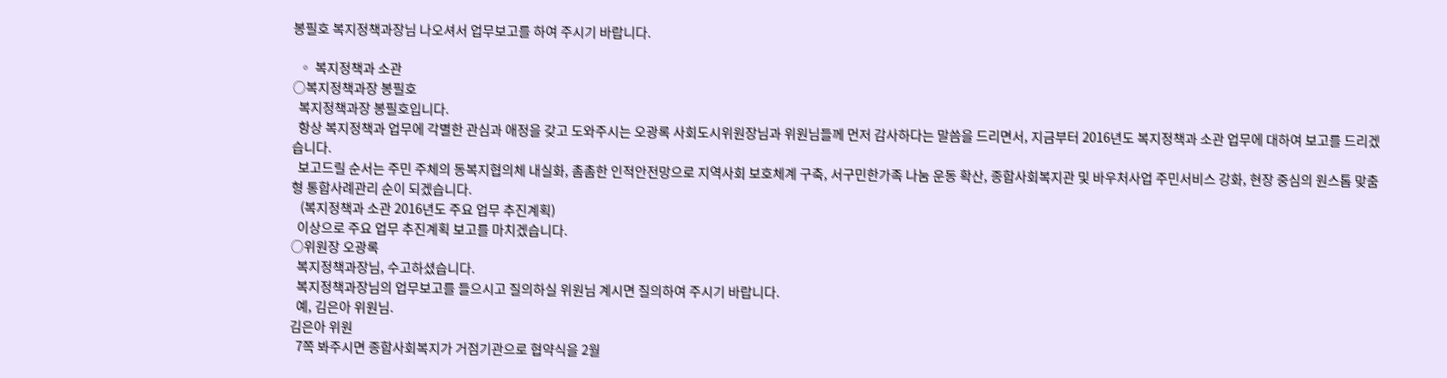봉필호 복지정책과장님 나오셔서 업무보고를 하여 주시기 바랍니다.

  ◦ 복지정책과 소관
○복지정책과장 봉필호
  복지정책과장 봉필호입니다.
  항상 복지정책과 업무에 각별한 관심과 애정을 갖고 도와주시는 오광록 사회도시위원장님과 위원님들께 먼저 감사하다는 말씀을 드리면서, 지금부터 2016년도 복지정책과 소관 업무에 대하여 보고를 드리겠습니다.
  보고드릴 순서는 주민 주체의 동복지협의체 내실화, 촘촘한 인적안전망으로 지역사회 보호체계 구축, 서구민한가족 나눔 운동 확산, 종합사회복지관 및 바우처사업 주민서비스 강화, 현장 중심의 원스톱 맞춤형 통합사례관리 순이 되겠습니다.
   (복지정책과 소관 2016년도 주요 업무 추진계획)
  이상으로 주요 업무 추진계획 보고를 마치겠습니다.
○위원장 오광록
  복지정책과장님, 수고하셨습니다.
  복지정책과장님의 업무보고를 들으시고 질의하실 위원님 계시면 질의하여 주시기 바랍니다.
  예, 김은아 위원님.
김은아 위원
  7쪽 봐주시면 종합사회복지가 거점기관으로 협약식을 2월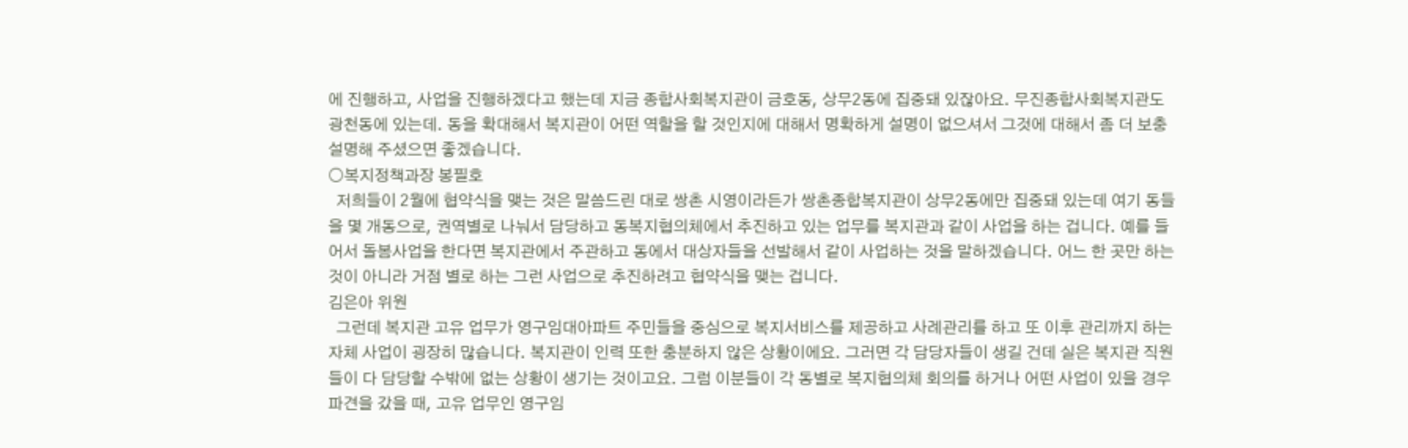에 진행하고, 사업을 진행하겠다고 했는데 지금 종합사회복지관이 금호동, 상무2동에 집중돼 있잖아요. 무진종합사회복지관도 광천동에 있는데. 동을 확대해서 복지관이 어떤 역할을 할 것인지에 대해서 명확하게 설명이 없으셔서 그것에 대해서 좀 더 보충 설명해 주셨으면 좋겠습니다.
○복지정책과장 봉필호
  저희들이 2월에 협약식을 맺는 것은 말씀드린 대로 쌍촌 시영이라든가 쌍촌종합복지관이 상무2동에만 집중돼 있는데 여기 동들을 몇 개동으로, 권역별로 나눠서 담당하고 동복지협의체에서 추진하고 있는 업무를 복지관과 같이 사업을 하는 겁니다. 예를 들어서 돌봄사업을 한다면 복지관에서 주관하고 동에서 대상자들을 선발해서 같이 사업하는 것을 말하겠습니다. 어느 한 곳만 하는 것이 아니라 거점 별로 하는 그런 사업으로 추진하려고 협약식을 맺는 겁니다.
김은아 위원
  그런데 복지관 고유 업무가 영구임대아파트 주민들을 중심으로 복지서비스를 제공하고 사례관리를 하고 또 이후 관리까지 하는 자체 사업이 굉장히 많습니다. 복지관이 인력 또한 충분하지 않은 상황이에요. 그러면 각 담당자들이 생길 건데 실은 복지관 직원들이 다 담당할 수밖에 없는 상황이 생기는 것이고요. 그럼 이분들이 각 동별로 복지협의체 회의를 하거나 어떤 사업이 있을 경우 파견을 갔을 때, 고유 업무인 영구임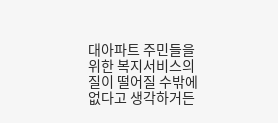대아파트 주민들을 위한 복지서비스의 질이 떨어질 수밖에 없다고 생각하거든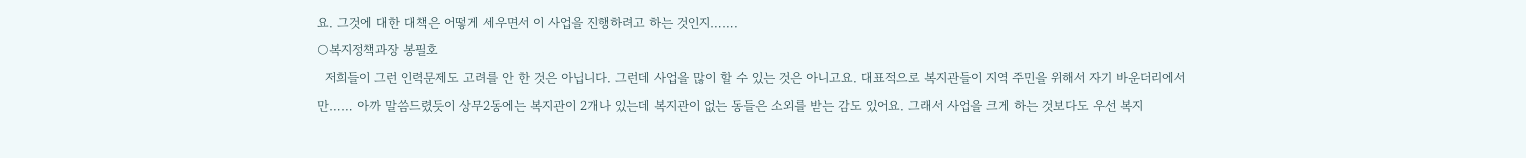요. 그것에 대한 대책은 어떻게 세우면서 이 사업을 진행하려고 하는 것인지…….
○복지정책과장 봉필호
  저희들이 그런 인력문제도 고려를 안 한 것은 아닙니다. 그런데 사업을 많이 할 수 있는 것은 아니고요. 대표적으로 복지관들이 지역 주민을 위해서 자기 바운더리에서만…… 아까 말씀드렸듯이 상무2동에는 복지관이 2개나 있는데 복지관이 없는 동들은 소외를 받는 감도 있어요. 그래서 사업을 크게 하는 것보다도 우선 복지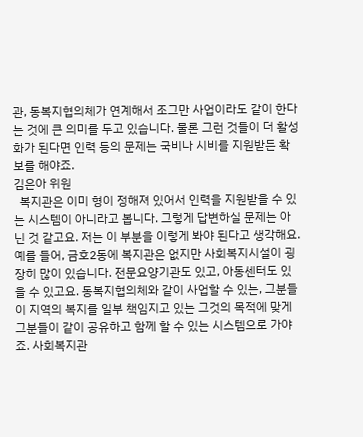관, 동복지협의체가 연계해서 조그만 사업이라도 같이 한다는 것에 큰 의미를 두고 있습니다. 물론 그런 것들이 더 활성화가 된다면 인력 등의 문제는 국비나 시비를 지원받든 확보를 해야죠.
김은아 위원
  복지관은 이미 형이 정해져 있어서 인력을 지원받을 수 있는 시스템이 아니라고 봅니다. 그렇게 답변하실 문제는 아닌 것 같고요. 저는 이 부분을 이렇게 봐야 된다고 생각해요. 예를 들어, 금호2동에 복지관은 없지만 사회복지시설이 굉장히 많이 있습니다. 전문요양기관도 있고, 아동센터도 있을 수 있고요. 동복지협의체와 같이 사업할 수 있는, 그분들이 지역의 복지를 일부 책임지고 있는 그것의 목적에 맞게 그분들이 같이 공유하고 함께 할 수 있는 시스템으로 가야죠. 사회복지관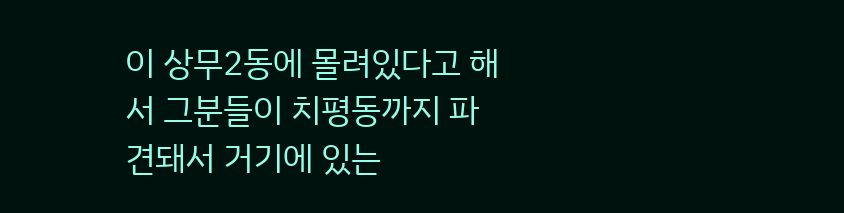이 상무2동에 몰려있다고 해서 그분들이 치평동까지 파견돼서 거기에 있는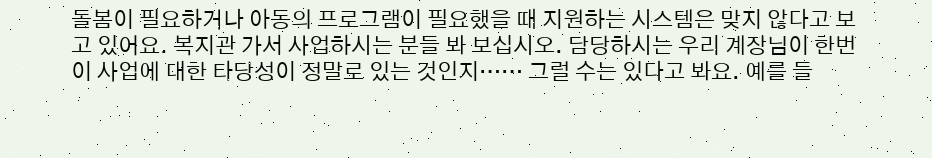돌봄이 필요하거나 아동의 프로그램이 필요했을 때 지원하는 시스템은 맞지 않다고 보고 있어요. 복지관 가서 사업하시는 분들 봐 보십시오. 담당하시는 우리 계장님이 한번 이 사업에 대한 타당성이 정말로 있는 것인지…… 그럴 수는 있다고 봐요. 예를 들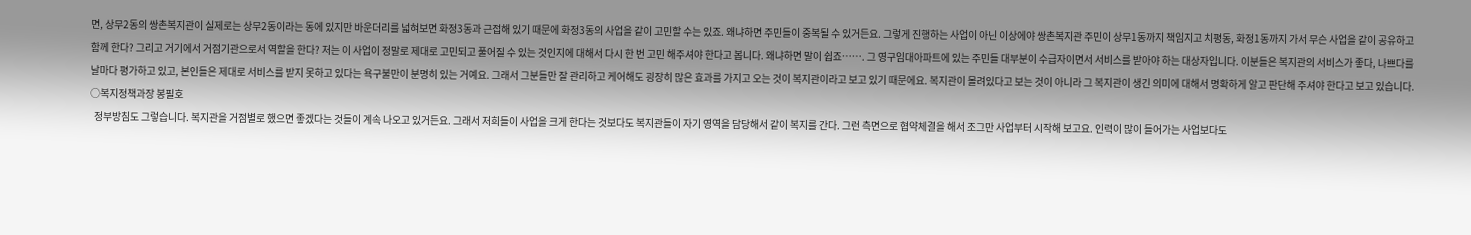면, 상무2동의 쌍촌복지관이 실제로는 상무2동이라는 동에 있지만 바운더리를 넓혀보면 화정3동과 근접해 있기 때문에 화정3동의 사업을 같이 고민할 수는 있죠. 왜냐하면 주민들이 중복될 수 있거든요. 그렇게 진행하는 사업이 아닌 이상에야 쌍촌복지관 주민이 상무1동까지 책임지고 치평동, 화정1동까지 가서 무슨 사업을 같이 공유하고 함께 한다? 그리고 거기에서 거점기관으로서 역할을 한다? 저는 이 사업이 정말로 제대로 고민되고 풀어질 수 있는 것인지에 대해서 다시 한 번 고민 해주셔야 한다고 봅니다. 왜냐하면 말이 쉽죠……. 그 영구임대아파트에 있는 주민들 대부분이 수급자이면서 서비스를 받아야 하는 대상자입니다. 이분들은 복지관의 서비스가 좋다, 나쁘다를 날마다 평가하고 있고, 본인들은 제대로 서비스를 받지 못하고 있다는 욕구불만이 분명히 있는 거예요. 그래서 그분들만 잘 관리하고 케어해도 굉장히 많은 효과를 가지고 오는 것이 복지관이라고 보고 있기 때문에요. 복지관이 몰려있다고 보는 것이 아니라 그 복지관이 생긴 의미에 대해서 명확하게 알고 판단해 주셔야 한다고 보고 있습니다.
○복지정책과장 봉필호
  정부방침도 그렇습니다. 복지관을 거점별로 했으면 좋겠다는 것들이 계속 나오고 있거든요. 그래서 저희들이 사업을 크게 한다는 것보다도 복지관들이 자기 영역을 담당해서 같이 복지를 간다. 그런 측면으로 협약체결을 해서 조그만 사업부터 시작해 보고요. 인력이 많이 들어가는 사업보다도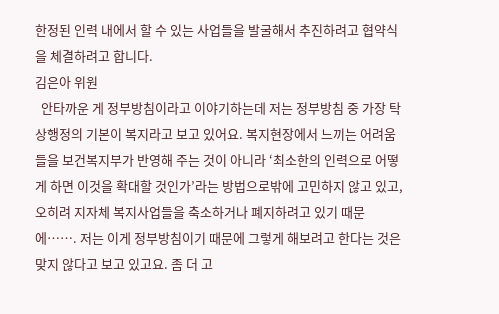한정된 인력 내에서 할 수 있는 사업들을 발굴해서 추진하려고 협약식을 체결하려고 합니다.
김은아 위원
  안타까운 게 정부방침이라고 이야기하는데 저는 정부방침 중 가장 탁상행정의 기본이 복지라고 보고 있어요. 복지현장에서 느끼는 어려움들을 보건복지부가 반영해 주는 것이 아니라 ‘최소한의 인력으로 어떻게 하면 이것을 확대할 것인가’라는 방법으로밖에 고민하지 않고 있고, 오히려 지자체 복지사업들을 축소하거나 폐지하려고 있기 때문에……. 저는 이게 정부방침이기 때문에 그렇게 해보려고 한다는 것은 맞지 않다고 보고 있고요. 좀 더 고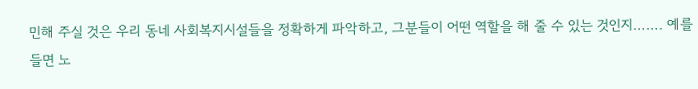민해 주실 것은 우리 동네 사회복지시설들을 정확하게 파악하고, 그분들이 어떤 역할을 해 줄 수 있는 것인지……. 예를 들면 노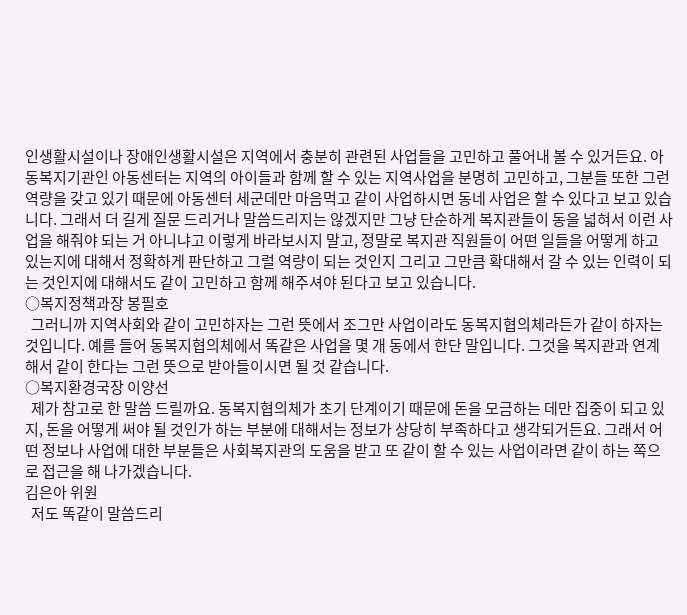인생활시설이나 장애인생활시설은 지역에서 충분히 관련된 사업들을 고민하고 풀어내 볼 수 있거든요. 아동복지기관인 아동센터는 지역의 아이들과 함께 할 수 있는 지역사업을 분명히 고민하고, 그분들 또한 그런 역량을 갖고 있기 때문에 아동센터 세군데만 마음먹고 같이 사업하시면 동네 사업은 할 수 있다고 보고 있습니다. 그래서 더 길게 질문 드리거나 말씀드리지는 않겠지만 그냥 단순하게 복지관들이 동을 넓혀서 이런 사업을 해줘야 되는 거 아니냐고 이렇게 바라보시지 말고, 정말로 복지관 직원들이 어떤 일들을 어떻게 하고 있는지에 대해서 정확하게 판단하고 그럴 역량이 되는 것인지 그리고 그만큼 확대해서 갈 수 있는 인력이 되는 것인지에 대해서도 같이 고민하고 함께 해주셔야 된다고 보고 있습니다.
○복지정책과장 봉필호
  그러니까 지역사회와 같이 고민하자는 그런 뜻에서 조그만 사업이라도 동복지협의체라든가 같이 하자는 것입니다. 예를 들어 동복지협의체에서 똑같은 사업을 몇 개 동에서 한단 말입니다. 그것을 복지관과 연계해서 같이 한다는 그런 뜻으로 받아들이시면 될 것 같습니다.
○복지환경국장 이양선
  제가 참고로 한 말씀 드릴까요. 동복지협의체가 초기 단계이기 때문에 돈을 모금하는 데만 집중이 되고 있지, 돈을 어떻게 써야 될 것인가 하는 부분에 대해서는 정보가 상당히 부족하다고 생각되거든요. 그래서 어떤 정보나 사업에 대한 부분들은 사회복지관의 도움을 받고 또 같이 할 수 있는 사업이라면 같이 하는 쪽으로 접근을 해 나가겠습니다.
김은아 위원
  저도 똑같이 말씀드리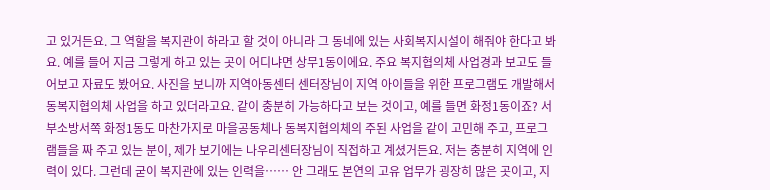고 있거든요. 그 역할을 복지관이 하라고 할 것이 아니라 그 동네에 있는 사회복지시설이 해줘야 한다고 봐요. 예를 들어 지금 그렇게 하고 있는 곳이 어디냐면 상무1동이에요. 주요 복지협의체 사업경과 보고도 들어보고 자료도 봤어요. 사진을 보니까 지역아동센터 센터장님이 지역 아이들을 위한 프로그램도 개발해서 동복지협의체 사업을 하고 있더라고요. 같이 충분히 가능하다고 보는 것이고, 예를 들면 화정1동이죠? 서부소방서쪽 화정1동도 마찬가지로 마을공동체나 동복지협의체의 주된 사업을 같이 고민해 주고, 프로그램들을 짜 주고 있는 분이, 제가 보기에는 나우리센터장님이 직접하고 계셨거든요. 저는 충분히 지역에 인력이 있다. 그런데 굳이 복지관에 있는 인력을…… 안 그래도 본연의 고유 업무가 굉장히 많은 곳이고, 지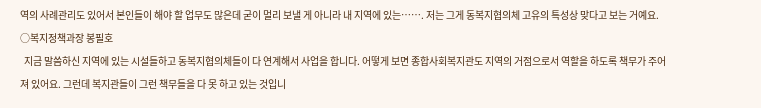역의 사례관리도 있어서 본인들이 해야 할 업무도 많은데 굳이 멀리 보낼 게 아니라 내 지역에 있는……. 저는 그게 동복지협의체 고유의 특성상 맞다고 보는 거예요.
○복지정책과장 봉필호
  지금 말씀하신 지역에 있는 시설들하고 동복지협의체들이 다 연계해서 사업을 합니다. 어떻게 보면 종합사회복지관도 지역의 거점으로서 역할을 하도록 책무가 주어져 있어요. 그런데 복지관들이 그런 책무들을 다 못 하고 있는 것입니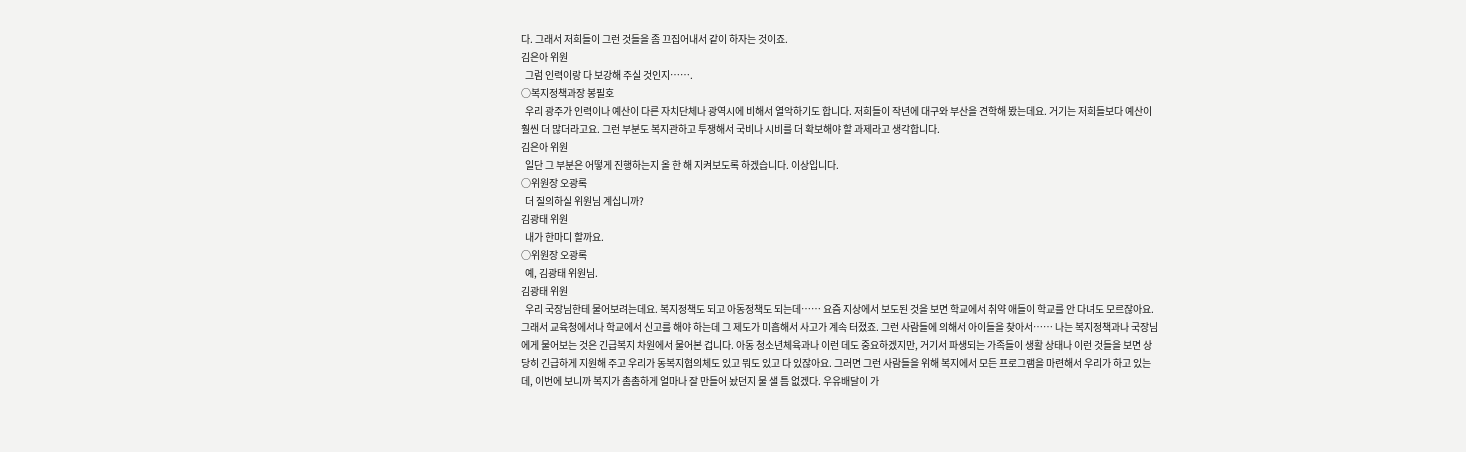다. 그래서 저희들이 그런 것들을 좀 끄집어내서 같이 하자는 것이죠.
김은아 위원
  그럼 인력이랑 다 보강해 주실 것인지…….
○복지정책과장 봉필호
  우리 광주가 인력이나 예산이 다른 자치단체나 광역시에 비해서 열악하기도 합니다. 저희들이 작년에 대구와 부산을 견학해 봤는데요. 거기는 저희들보다 예산이 훨씬 더 많더라고요. 그런 부분도 복지관하고 투쟁해서 국비나 시비를 더 확보해야 할 과제라고 생각합니다.
김은아 위원
  일단 그 부분은 어떻게 진행하는지 올 한 해 지켜보도록 하겠습니다. 이상입니다.
○위원장 오광록
  더 질의하실 위원님 계십니까?
김광태 위원
  내가 한마디 할까요.
○위원장 오광록
  예, 김광태 위원님.
김광태 위원
  우리 국장님한테 물어보려는데요. 복지정책도 되고 아동정책도 되는데…… 요즘 지상에서 보도된 것을 보면 학교에서 취약 애들이 학교를 안 다녀도 모르잖아요. 그래서 교육청에서나 학교에서 신고를 해야 하는데 그 제도가 미흡해서 사고가 계속 터졌죠. 그런 사람들에 의해서 아이들을 찾아서…… 나는 복지정책과나 국장님에게 물어보는 것은 긴급복지 차원에서 물어본 겁니다. 아동 청소년체육과나 이런 데도 중요하겠지만, 거기서 파생되는 가족들이 생활 상태나 이런 것들을 보면 상당히 긴급하게 지원해 주고 우리가 동복지협의체도 있고 뭐도 있고 다 있잖아요. 그러면 그런 사람들을 위해 복지에서 모든 프로그램을 마련해서 우리가 하고 있는데, 이번에 보니까 복지가 촘촘하게 얼마나 잘 만들어 놨던지 물 샐 틈 없겠다. 우유배달이 가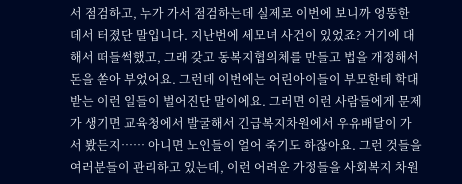서 점검하고, 누가 가서 점검하는데 실제로 이번에 보니까 엉뚱한 데서 터졌단 말입니다. 지난번에 세모녀 사건이 있었죠? 거기에 대해서 떠들썩했고, 그래 갖고 동복지협의체를 만들고 법을 개정해서 돈을 쏟아 부었어요. 그런데 이번에는 어린아이들이 부모한테 학대받는 이런 일들이 벌어진단 말이에요. 그러면 이런 사람들에게 문제가 생기면 교육청에서 발굴해서 긴급복지차원에서 우유배달이 가서 봤든지…… 아니면 노인들이 얼어 죽기도 하잖아요. 그런 것들을 여러분들이 관리하고 있는데, 이런 어려운 가정들을 사회복지 차원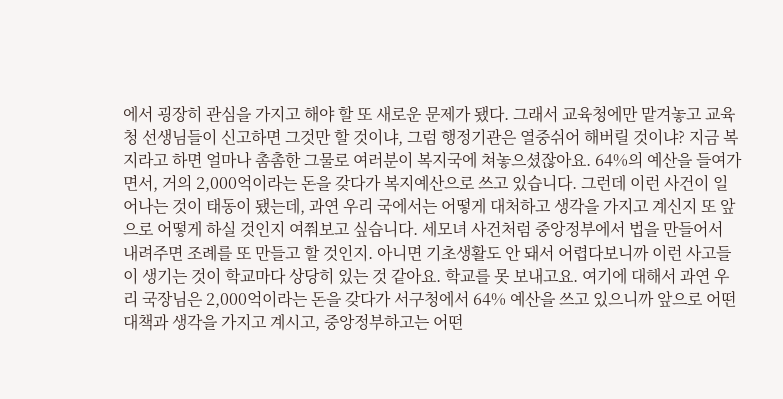에서 굉장히 관심을 가지고 해야 할 또 새로운 문제가 됐다. 그래서 교육청에만 맡겨놓고 교육청 선생님들이 신고하면 그것만 할 것이냐, 그럼 행정기관은 열중쉬어 해버릴 것이냐? 지금 복지라고 하면 얼마나 촘촘한 그물로 여러분이 복지국에 쳐놓으셨잖아요. 64%의 예산을 들여가면서, 거의 2,000억이라는 돈을 갖다가 복지예산으로 쓰고 있습니다. 그런데 이런 사건이 일어나는 것이 태동이 됐는데, 과연 우리 국에서는 어떻게 대처하고 생각을 가지고 계신지 또 앞으로 어떻게 하실 것인지 여쭤보고 싶습니다. 세모녀 사건처럼 중앙정부에서 법을 만들어서 내려주면 조례를 또 만들고 할 것인지. 아니면 기초생활도 안 돼서 어렵다보니까 이런 사고들이 생기는 것이 학교마다 상당히 있는 것 같아요. 학교를 못 보내고요. 여기에 대해서 과연 우리 국장님은 2,000억이라는 돈을 갖다가 서구청에서 64% 예산을 쓰고 있으니까 앞으로 어떤 대책과 생각을 가지고 계시고, 중앙정부하고는 어떤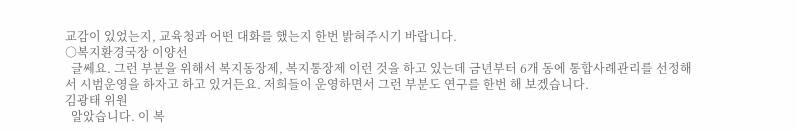교감이 있었는지, 교육청과 어떤 대화를 했는지 한번 밝혀주시기 바랍니다.
○복지환경국장 이양선
  글쎄요. 그런 부분을 위해서 복지동장제, 복지통장제 이런 것을 하고 있는데 금년부터 6개 동에 통합사례관리를 선정해서 시범운영을 하자고 하고 있거든요. 저희들이 운영하면서 그런 부분도 연구를 한번 해 보겠습니다.
김광태 위원
  알았습니다. 이 복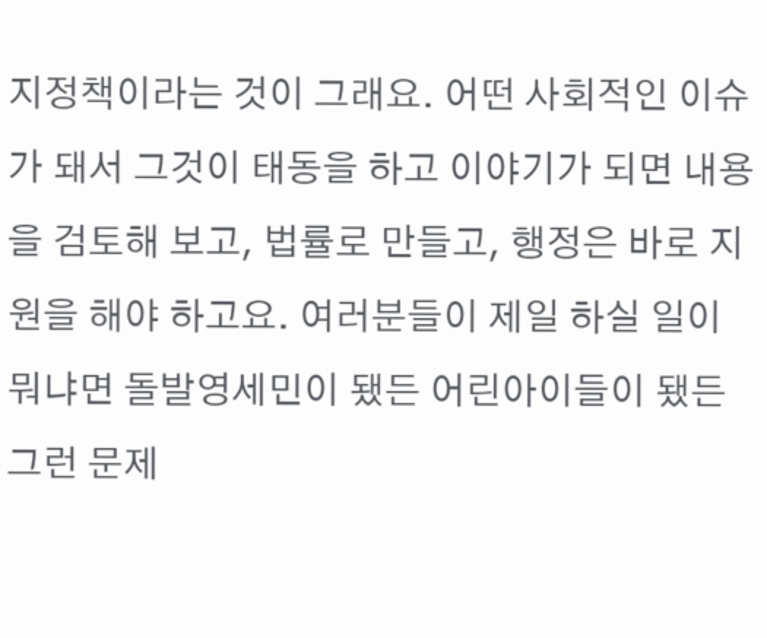지정책이라는 것이 그래요. 어떤 사회적인 이슈가 돼서 그것이 태동을 하고 이야기가 되면 내용을 검토해 보고, 법률로 만들고, 행정은 바로 지원을 해야 하고요. 여러분들이 제일 하실 일이 뭐냐면 돌발영세민이 됐든 어린아이들이 됐든 그런 문제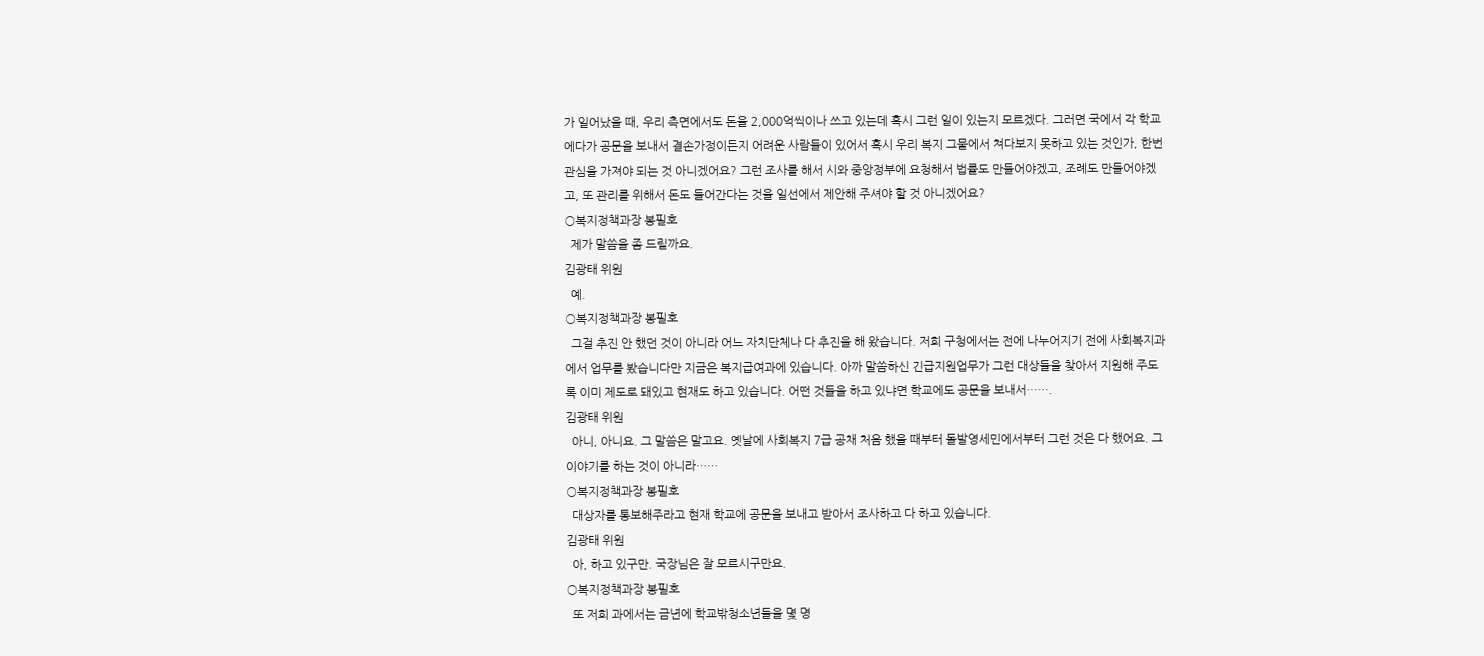가 일어났을 때, 우리 측면에서도 돈을 2,000억씩이나 쓰고 있는데 혹시 그런 일이 있는지 모르겠다. 그러면 국에서 각 학교에다가 공문을 보내서 결손가정이든지 어려운 사람들이 있어서 혹시 우리 복지 그물에서 쳐다보지 못하고 있는 것인가, 한번 관심을 가져야 되는 것 아니겠어요? 그런 조사를 해서 시와 중앙정부에 요청해서 법률도 만들어야겠고, 조례도 만들어야겠고, 또 관리를 위해서 돈도 들어간다는 것을 일선에서 제안해 주셔야 할 것 아니겠어요?
○복지정책과장 봉필호
  제가 말씀을 좀 드릴까요.
김광태 위원
  예.
○복지정책과장 봉필호
  그걸 추진 안 했던 것이 아니라 어느 자치단체나 다 추진을 해 왔습니다. 저희 구청에서는 전에 나누어지기 전에 사회복지과에서 업무를 봤습니다만 지금은 복지급여과에 있습니다. 아까 말씀하신 긴급지원업무가 그런 대상들을 찾아서 지원해 주도록 이미 제도로 돼있고 현재도 하고 있습니다. 어떤 것들을 하고 있냐면 학교에도 공문을 보내서…….
김광태 위원
  아니, 아니요. 그 말씀은 말고요. 옛날에 사회복지 7급 공채 처음 했을 때부터 돌발영세민에서부터 그런 것은 다 했어요. 그 이야기를 하는 것이 아니라……
○복지정책과장 봉필호
  대상자를 통보해주라고 현재 학교에 공문을 보내고 받아서 조사하고 다 하고 있습니다.
김광태 위원
  아, 하고 있구만. 국장님은 잘 모르시구만요.
○복지정책과장 봉필호
  또 저희 과에서는 금년에 학교밖청소년들을 몇 명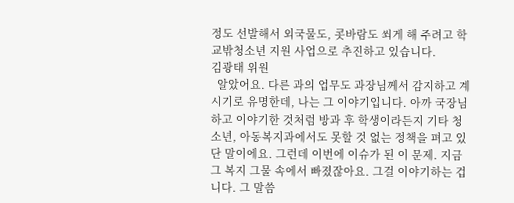정도 선발해서 외국물도, 콧바람도 쐬게 해 주려고 학교밖청소년 지원 사업으로 추진하고 있습니다.
김광태 위원
  알았어요. 다른 과의 업무도 과장님께서 감지하고 계시기로 유명한데, 나는 그 이야기입니다. 아까 국장님하고 이야기한 것처럼 방과 후 학생이라든지 기타 청소년, 아동복지과에서도 못할 것 없는 정책을 펴고 있단 말이에요. 그런데 이번에 이슈가 된 이 문제. 지금 그 복지 그물 속에서 빠졌잖아요. 그걸 이야기하는 겁니다. 그 말씀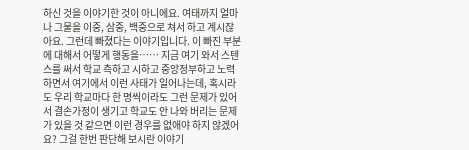하신 것을 이야기한 것이 아니에요. 여태까지 얼마나 그물을 이중, 삼중, 백중으로 쳐서 하고 계시잖아요. 그런데 빠졌다는 이야기입니다. 이 빠진 부분에 대해서 어떻게 행동을…… 지금 여기 와서 스텐스를 써서 학교 측하고 시하고 중앙정부하고 노력하면서 여기에서 이런 사태가 일어나는데, 혹시라도 우리 학교마다 한 명씩이라도 그런 문제가 있어서 결손가정이 생기고 학교도 안 나와 버리는 문제가 있을 것 같으면 이런 경우를 없애야 하지 않겠어요? 그걸 한번 판단해 보시란 이야기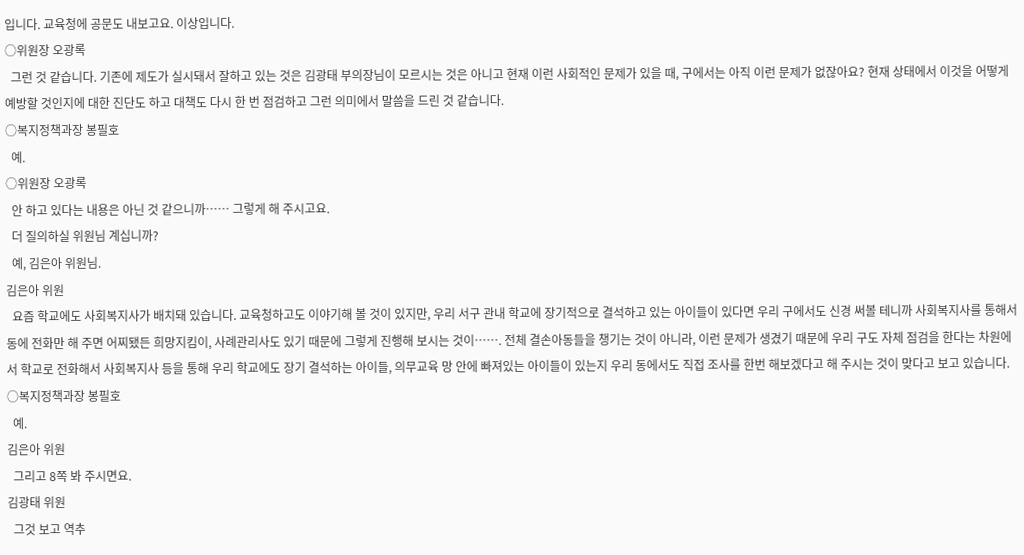입니다. 교육청에 공문도 내보고요. 이상입니다.
○위원장 오광록
  그런 것 같습니다. 기존에 제도가 실시돼서 잘하고 있는 것은 김광태 부의장님이 모르시는 것은 아니고 현재 이런 사회적인 문제가 있을 때, 구에서는 아직 이런 문제가 없잖아요? 현재 상태에서 이것을 어떻게 예방할 것인지에 대한 진단도 하고 대책도 다시 한 번 점검하고 그런 의미에서 말씀을 드린 것 같습니다.
○복지정책과장 봉필호
  예.
○위원장 오광록
  안 하고 있다는 내용은 아닌 것 같으니까…… 그렇게 해 주시고요.
  더 질의하실 위원님 계십니까?
  예, 김은아 위원님.
김은아 위원
  요즘 학교에도 사회복지사가 배치돼 있습니다. 교육청하고도 이야기해 볼 것이 있지만, 우리 서구 관내 학교에 장기적으로 결석하고 있는 아이들이 있다면 우리 구에서도 신경 써볼 테니까 사회복지사를 통해서 동에 전화만 해 주면 어찌됐든 희망지킴이, 사례관리사도 있기 때문에 그렇게 진행해 보시는 것이……. 전체 결손아동들을 챙기는 것이 아니라, 이런 문제가 생겼기 때문에 우리 구도 자체 점검을 한다는 차원에서 학교로 전화해서 사회복지사 등을 통해 우리 학교에도 장기 결석하는 아이들, 의무교육 망 안에 빠져있는 아이들이 있는지 우리 동에서도 직접 조사를 한번 해보겠다고 해 주시는 것이 맞다고 보고 있습니다.
○복지정책과장 봉필호
  예.
김은아 위원
  그리고 8쪽 봐 주시면요.
김광태 위원
  그것 보고 역추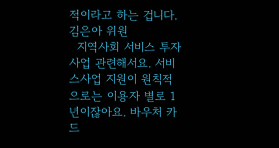적이라고 하는 겁니다.
김은아 위원
  지역사회 서비스 투자사업 관련해서요. 서비스사업 지원이 원칙적으로는 이용자 별로 1년이잖아요. 바우처 카드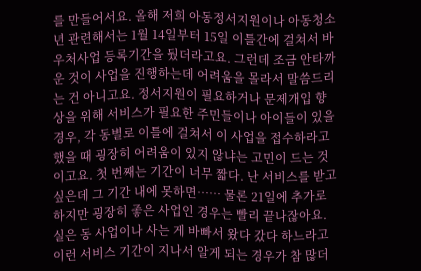를 만들어서요. 올해 저희 아동정서지원이나 아동청소년 관련해서는 1월 14일부터 15일 이틀간에 걸쳐서 바우처사업 등록기간을 뒀더라고요. 그런데 조금 안타까운 것이 사업을 진행하는데 어려움을 몰라서 말씀드리는 건 아니고요. 정서지원이 필요하거나 문제개입 향상을 위해 서비스가 필요한 주민들이나 아이들이 있을 경우, 각 동별로 이틀에 걸쳐서 이 사업을 접수하라고 했을 때 굉장히 어려움이 있지 않냐는 고민이 드는 것이고요. 첫 번째는 기간이 너무 짧다. 난 서비스를 받고 싶은데 그 기간 내에 못하면…… 물론 21일에 추가로 하지만 굉장히 좋은 사업인 경우는 빨리 끝나잖아요. 실은 동 사업이나 사는 게 바빠서 왔다 갔다 하느라고 이런 서비스 기간이 지나서 알게 되는 경우가 참 많더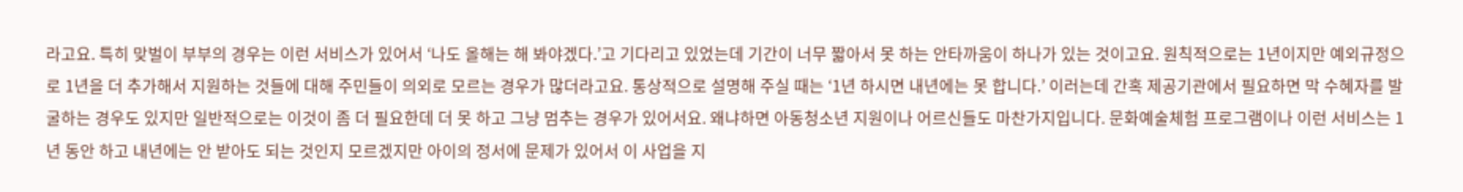라고요. 특히 맞벌이 부부의 경우는 이런 서비스가 있어서 ‘나도 올해는 해 봐야겠다.’고 기다리고 있었는데 기간이 너무 짧아서 못 하는 안타까움이 하나가 있는 것이고요. 원칙적으로는 1년이지만 예외규정으로 1년을 더 추가해서 지원하는 것들에 대해 주민들이 의외로 모르는 경우가 많더라고요. 통상적으로 설명해 주실 때는 ‘1년 하시면 내년에는 못 합니다.’ 이러는데 간혹 제공기관에서 필요하면 막 수혜자를 발굴하는 경우도 있지만 일반적으로는 이것이 좀 더 필요한데 더 못 하고 그냥 멈추는 경우가 있어서요. 왜냐하면 아동청소년 지원이나 어르신들도 마찬가지입니다. 문화예술체험 프로그램이나 이런 서비스는 1년 동안 하고 내년에는 안 받아도 되는 것인지 모르겠지만 아이의 정서에 문제가 있어서 이 사업을 지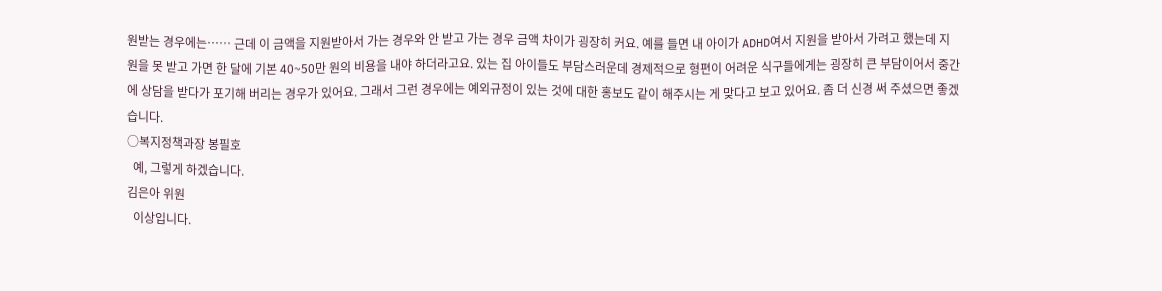원받는 경우에는…… 근데 이 금액을 지원받아서 가는 경우와 안 받고 가는 경우 금액 차이가 굉장히 커요. 예를 들면 내 아이가 ADHD여서 지원을 받아서 가려고 했는데 지원을 못 받고 가면 한 달에 기본 40~50만 원의 비용을 내야 하더라고요. 있는 집 아이들도 부담스러운데 경제적으로 형편이 어려운 식구들에게는 굉장히 큰 부담이어서 중간에 상담을 받다가 포기해 버리는 경우가 있어요. 그래서 그런 경우에는 예외규정이 있는 것에 대한 홍보도 같이 해주시는 게 맞다고 보고 있어요. 좀 더 신경 써 주셨으면 좋겠습니다.
○복지정책과장 봉필호
  예, 그렇게 하겠습니다.
김은아 위원
  이상입니다.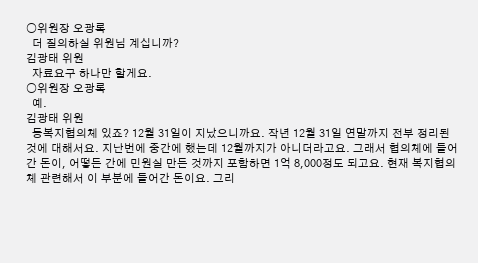○위원장 오광록
  더 질의하실 위원님 계십니까?
김광태 위원
  자료요구 하나만 할게요.
○위원장 오광록
  예.
김광태 위원
  동복지협의체 있죠? 12월 31일이 지났으니까요. 작년 12월 31일 연말까지 전부 정리된 것에 대해서요. 지난번에 중간에 했는데 12월까지가 아니더라고요. 그래서 협의체에 들어간 돈이, 어떻든 간에 민원실 만든 것까지 포함하면 1억 8,000정도 되고요. 현재 복지협의체 관련해서 이 부분에 들어간 돈이요. 그리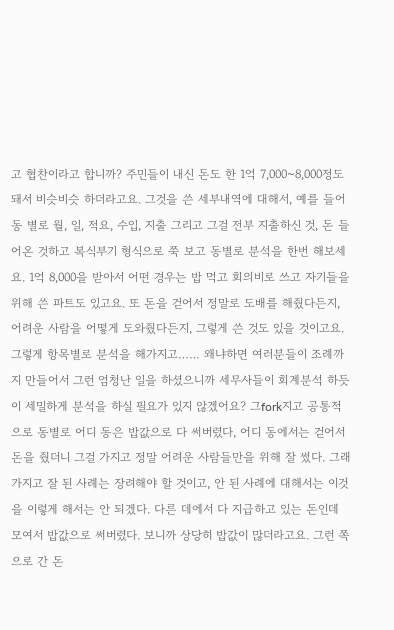고 협찬이라고 합니까? 주민들이 내신 돈도 한 1억 7,000~8,000정도 돼서 비슷비슷 하더라고요. 그것을 쓴 세부내역에 대해서, 예를 들어 동 별로 월, 일, 적요, 수입, 지출 그리고 그걸 전부 지출하신 것, 돈 들어온 것하고 복식부기 형식으로 쭉 보고 동별로 분석을 한번 해보세요. 1억 8,000을 받아서 어떤 경우는 밥 먹고 회의비로 쓰고 자기들을 위해 쓴 파트도 있고요. 또 돈을 걷어서 정말로 도배를 해줬다든지, 어려운 사람을 어떻게 도와줬다든지, 그렇게 쓴 것도 있을 것이고요. 그렇게 항목별로 분석을 해가지고…… 왜냐하면 여러분들이 조례까지 만들어서 그런 엄청난 일을 하셨으니까 세무사들이 회계분석 하듯이 세밀하게 분석을 하실 필요가 있지 않겠어요? 그fork지고 공통적으로 동별로 어디 동은 밥값으로 다 써버렸다, 어디 동에서는 걷어서 돈을 줬더니 그걸 가지고 정말 어려운 사람들만을 위해 잘 썼다. 그래가지고 잘 된 사례는 장려해야 할 것이고, 안 된 사례에 대해서는 이것을 이렇게 해서는 안 되겠다. 다른 데에서 다 지급하고 있는 돈인데 모여서 밥값으로 써버렸다. 보니까 상당히 밥값이 많더라고요. 그런 쪽으로 간 돈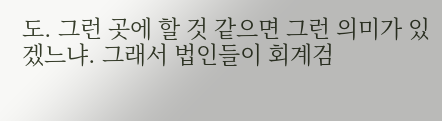도. 그런 곳에 할 것 같으면 그런 의미가 있겠느냐. 그래서 법인들이 회계검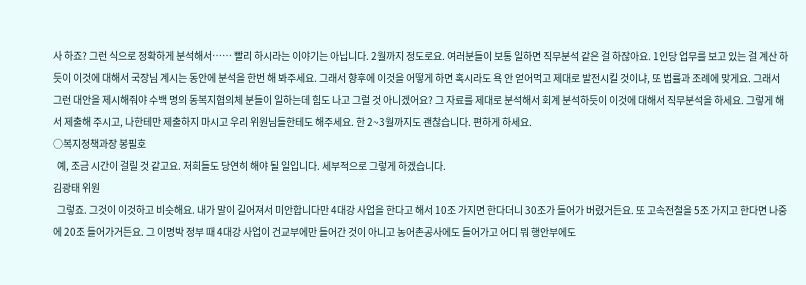사 하죠? 그런 식으로 정확하게 분석해서…… 빨리 하시라는 이야기는 아닙니다. 2월까지 정도로요. 여러분들이 보통 일하면 직무분석 같은 걸 하잖아요. 1인당 업무를 보고 있는 걸 계산 하듯이 이것에 대해서 국장님 계시는 동안에 분석을 한번 해 봐주세요. 그래서 향후에 이것을 어떻게 하면 혹시라도 욕 안 얻어먹고 제대로 발전시킬 것이냐, 또 법률과 조례에 맞게요. 그래서 그런 대안을 제시해줘야 수백 명의 동복지협의체 분들이 일하는데 힘도 나고 그럴 것 아니겠어요? 그 자료를 제대로 분석해서 회계 분석하듯이 이것에 대해서 직무분석을 하세요. 그렇게 해서 제출해 주시고, 나한테만 제출하지 마시고 우리 위원님들한테도 해주세요. 한 2~3월까지도 괜찮습니다. 편하게 하세요.
○복지정책과장 봉필호
  예, 조금 시간이 걸릴 것 같고요. 저희들도 당연히 해야 될 일입니다. 세부적으로 그렇게 하겠습니다.
김광태 위원
  그렇죠. 그것이 이것하고 비슷해요. 내가 말이 길어져서 미안합니다만 4대강 사업을 한다고 해서 10조 가지면 한다더니 30조가 들어가 버렸거든요. 또 고속전철을 5조 가지고 한다면 나중에 20조 들어가거든요. 그 이명박 정부 때 4대강 사업이 건교부에만 들어간 것이 아니고 농어촌공사에도 들어가고 어디 뭐 행안부에도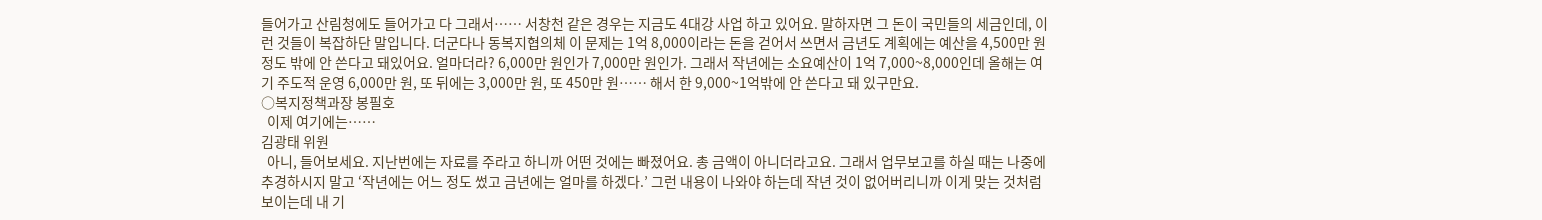들어가고 산림청에도 들어가고 다 그래서…… 서창천 같은 경우는 지금도 4대강 사업 하고 있어요. 말하자면 그 돈이 국민들의 세금인데, 이런 것들이 복잡하단 말입니다. 더군다나 동복지협의체 이 문제는 1억 8,000이라는 돈을 걷어서 쓰면서 금년도 계획에는 예산을 4,500만 원정도 밖에 안 쓴다고 돼있어요. 얼마더라? 6,000만 원인가 7,000만 원인가. 그래서 작년에는 소요예산이 1억 7,000~8,000인데 올해는 여기 주도적 운영 6,000만 원, 또 뒤에는 3,000만 원, 또 450만 원…… 해서 한 9,000~1억밖에 안 쓴다고 돼 있구만요.
○복지정책과장 봉필호
  이제 여기에는……
김광태 위원
  아니, 들어보세요. 지난번에는 자료를 주라고 하니까 어떤 것에는 빠졌어요. 총 금액이 아니더라고요. 그래서 업무보고를 하실 때는 나중에 추경하시지 말고 ‘작년에는 어느 정도 썼고 금년에는 얼마를 하겠다.’ 그런 내용이 나와야 하는데 작년 것이 없어버리니까 이게 맞는 것처럼 보이는데 내 기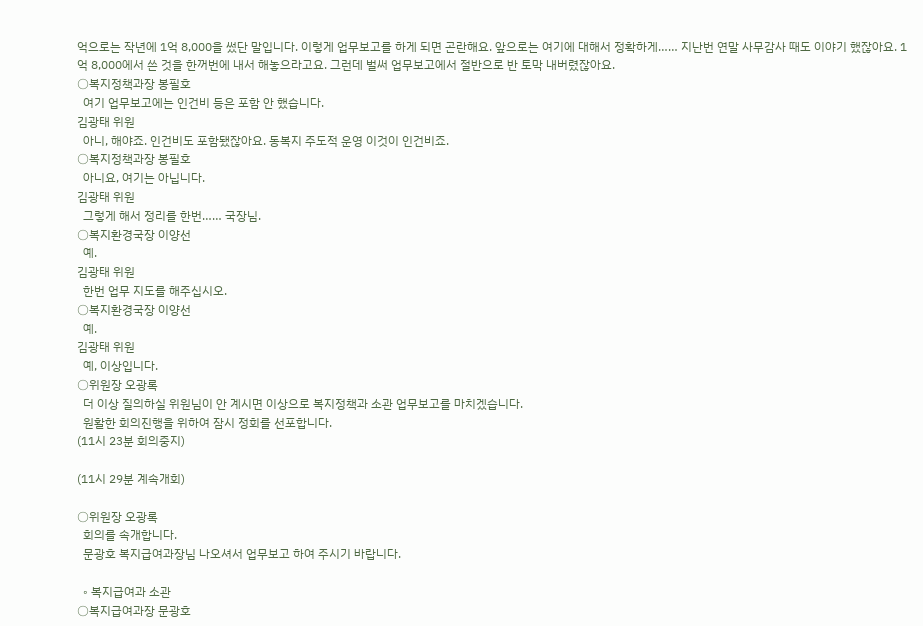억으로는 작년에 1억 8,000을 썼단 말입니다. 이렇게 업무보고를 하게 되면 곤란해요. 앞으로는 여기에 대해서 정확하게…… 지난번 연말 사무감사 때도 이야기 했잖아요. 1억 8,000에서 쓴 것을 한꺼번에 내서 해놓으라고요. 그런데 벌써 업무보고에서 절반으로 반 토막 내버렸잖아요.
○복지정책과장 봉필호
  여기 업무보고에는 인건비 등은 포함 안 했습니다.
김광태 위원
  아니, 해야죠. 인건비도 포함됐잖아요. 동복지 주도적 운영 이것이 인건비죠.
○복지정책과장 봉필호
  아니요, 여기는 아닙니다.
김광태 위원
  그렇게 해서 정리를 한번…… 국장님.
○복지환경국장 이양선
  예.
김광태 위원
  한번 업무 지도를 해주십시오.
○복지환경국장 이양선
  예.
김광태 위원
  예, 이상입니다.
○위원장 오광록
  더 이상 질의하실 위원님이 안 계시면 이상으로 복지정책과 소관 업무보고를 마치겠습니다.
  원활한 회의진행을 위하여 잠시 정회를 선포합니다.
(11시 23분 회의중지)

(11시 29분 계속개회)

○위원장 오광록
  회의를 속개합니다.
  문광호 복지급여과장님 나오셔서 업무보고 하여 주시기 바랍니다.

  ◦ 복지급여과 소관
○복지급여과장 문광호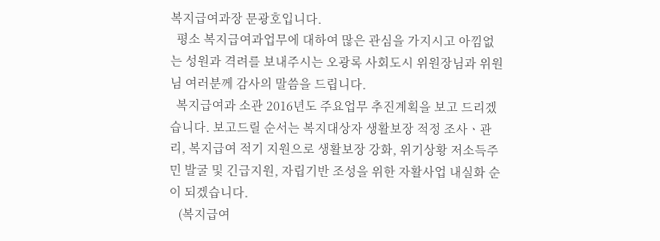복지급여과장 문광호입니다.
  평소 복지급여과업무에 대하여 많은 관심을 가지시고 아낌없는 성원과 격려를 보내주시는 오광록 사회도시 위원장님과 위원님 여러분께 감사의 말씀을 드립니다.
  복지급여과 소관 2016년도 주요업무 추진계획을 보고 드리겠습니다. 보고드릴 순서는 복지대상자 생활보장 적정 조사ㆍ관리, 복지급여 적기 지원으로 생활보장 강화, 위기상황 저소득주민 발굴 및 긴급지원, 자립기반 조성을 위한 자활사업 내실화 순이 되겠습니다.
   (복지급여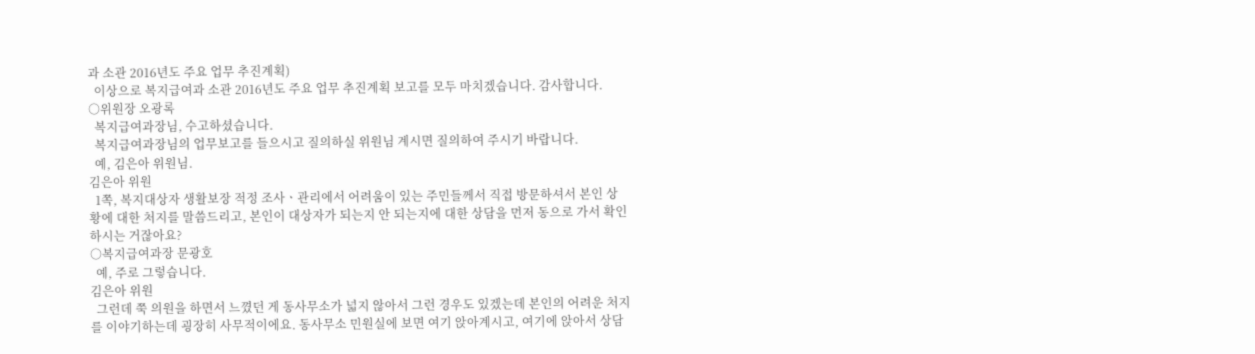과 소관 2016년도 주요 업무 추진계획)
  이상으로 복지급여과 소관 2016년도 주요 업무 추진계획 보고를 모두 마치겠습니다. 감사합니다.
○위원장 오광록
  복지급여과장님, 수고하셨습니다.
  복지급여과장님의 업무보고를 들으시고 질의하실 위원님 계시면 질의하여 주시기 바랍니다.
  예, 김은아 위원님.
김은아 위원
  1쪽, 복지대상자 생활보장 적정 조사ㆍ관리에서 어려움이 있는 주민들께서 직접 방문하셔서 본인 상황에 대한 처지를 말씀드리고, 본인이 대상자가 되는지 안 되는지에 대한 상담을 먼저 동으로 가서 확인하시는 거잖아요?
○복지급여과장 문광호
  예, 주로 그렇습니다.
김은아 위원
  그런데 쭉 의원을 하면서 느꼈던 게 동사무소가 넓지 않아서 그런 경우도 있겠는데 본인의 어려운 처지를 이야기하는데 굉장히 사무적이에요. 동사무소 민원실에 보면 여기 앉아계시고, 여기에 앉아서 상담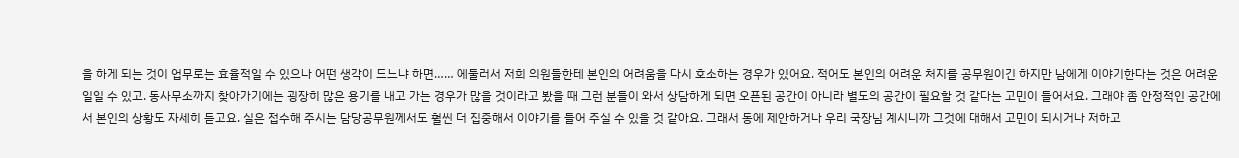을 하게 되는 것이 업무로는 효율적일 수 있으나 어떤 생각이 드느냐 하면…… 에둘러서 저희 의원들한테 본인의 어려움을 다시 호소하는 경우가 있어요. 적어도 본인의 어려운 처지를 공무원이긴 하지만 남에게 이야기한다는 것은 어려운 일일 수 있고. 동사무소까지 찾아가기에는 굉장히 많은 용기를 내고 가는 경우가 많을 것이라고 봤을 때 그런 분들이 와서 상담하게 되면 오픈된 공간이 아니라 별도의 공간이 필요할 것 같다는 고민이 들어서요. 그래야 좀 안정적인 공간에서 본인의 상황도 자세히 듣고요. 실은 접수해 주시는 담당공무원께서도 훨씬 더 집중해서 이야기를 들어 주실 수 있을 것 같아요. 그래서 동에 제안하거나 우리 국장님 계시니까 그것에 대해서 고민이 되시거나 저하고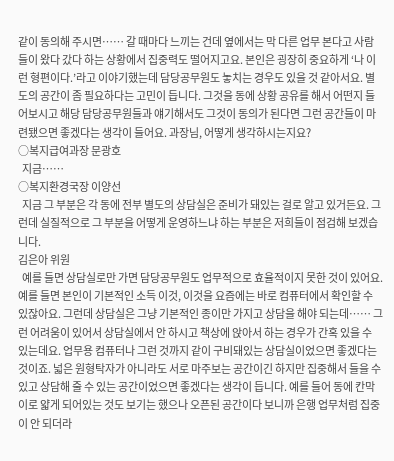같이 동의해 주시면…… 갈 때마다 느끼는 건데 옆에서는 막 다른 업무 본다고 사람들이 왔다 갔다 하는 상황에서 집중력도 떨어지고요. 본인은 굉장히 중요하게 ‘나 이런 형편이다.’라고 이야기했는데 담당공무원도 놓치는 경우도 있을 것 같아서요. 별도의 공간이 좀 필요하다는 고민이 듭니다. 그것을 동에 상황 공유를 해서 어떤지 들어보시고 해당 담당공무원들과 얘기해서도 그것이 동의가 된다면 그런 공간들이 마련됐으면 좋겠다는 생각이 들어요. 과장님, 어떻게 생각하시는지요?
○복지급여과장 문광호
  지금……
○복지환경국장 이양선
  지금 그 부분은 각 동에 전부 별도의 상담실은 준비가 돼있는 걸로 알고 있거든요. 그런데 실질적으로 그 부분을 어떻게 운영하느냐 하는 부분은 저희들이 점검해 보겠습니다.
김은아 위원
  예를 들면 상담실로만 가면 담당공무원도 업무적으로 효율적이지 못한 것이 있어요. 예를 들면 본인이 기본적인 소득 이것, 이것을 요즘에는 바로 컴퓨터에서 확인할 수 있잖아요. 그런데 상담실은 그냥 기본적인 종이만 가지고 상담을 해야 되는데…… 그런 어려움이 있어서 상담실에서 안 하시고 책상에 앉아서 하는 경우가 간혹 있을 수 있는데요. 업무용 컴퓨터나 그런 것까지 같이 구비돼있는 상담실이었으면 좋겠다는 것이죠. 넓은 원형탁자가 아니라도 서로 마주보는 공간이긴 하지만 집중해서 들을 수 있고 상담해 줄 수 있는 공간이었으면 좋겠다는 생각이 듭니다. 예를 들어 동에 칸막이로 얇게 되어있는 것도 보기는 했으나 오픈된 공간이다 보니까 은행 업무처럼 집중이 안 되더라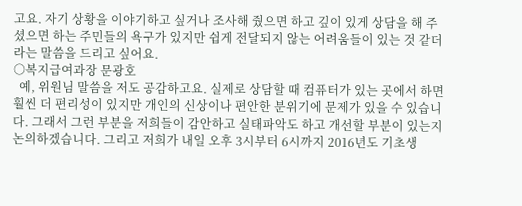고요. 자기 상황을 이야기하고 싶거나 조사해 줬으면 하고 깊이 있게 상담을 해 주셨으면 하는 주민들의 욕구가 있지만 쉽게 전달되지 않는 어려움들이 있는 것 같더라는 말씀을 드리고 싶어요.
○복지급여과장 문광호
  예, 위원님 말씀을 저도 공감하고요. 실제로 상담할 때 컴퓨터가 있는 곳에서 하면 훨씬 더 편리성이 있지만 개인의 신상이나 편안한 분위기에 문제가 있을 수 있습니다. 그래서 그런 부분을 저희들이 감안하고 실태파악도 하고 개선할 부분이 있는지 논의하겠습니다. 그리고 저희가 내일 오후 3시부터 6시까지 2016년도 기초생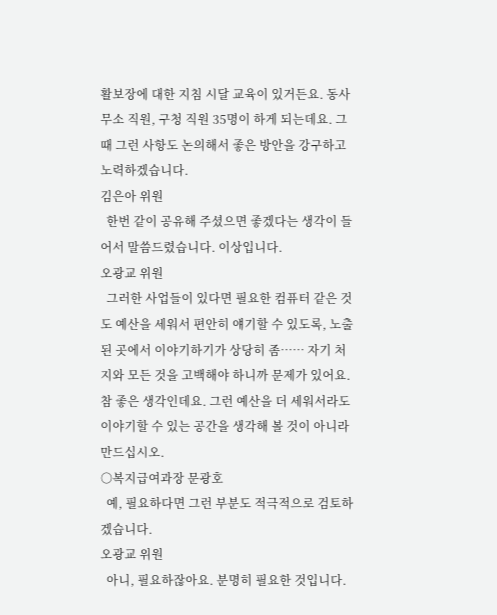활보장에 대한 지침 시달 교육이 있거든요. 동사무소 직원, 구청 직원 35명이 하게 되는데요. 그때 그런 사항도 논의해서 좋은 방안을 강구하고 노력하겠습니다.
김은아 위원
  한번 같이 공유해 주셨으면 좋겠다는 생각이 들어서 말씀드렸습니다. 이상입니다.
오광교 위원
  그러한 사업들이 있다면 필요한 컴퓨터 같은 것도 예산을 세워서 편안히 얘기할 수 있도록, 노출된 곳에서 이야기하기가 상당히 좀…… 자기 처지와 모든 것을 고백해야 하니까 문제가 있어요. 참 좋은 생각인데요. 그런 예산을 더 세워서라도 이야기할 수 있는 공간을 생각해 볼 것이 아니라 만드십시오.
○복지급여과장 문광호
  예, 필요하다면 그런 부분도 적극적으로 검토하겠습니다.
오광교 위원
  아니, 필요하잖아요. 분명히 필요한 것입니다.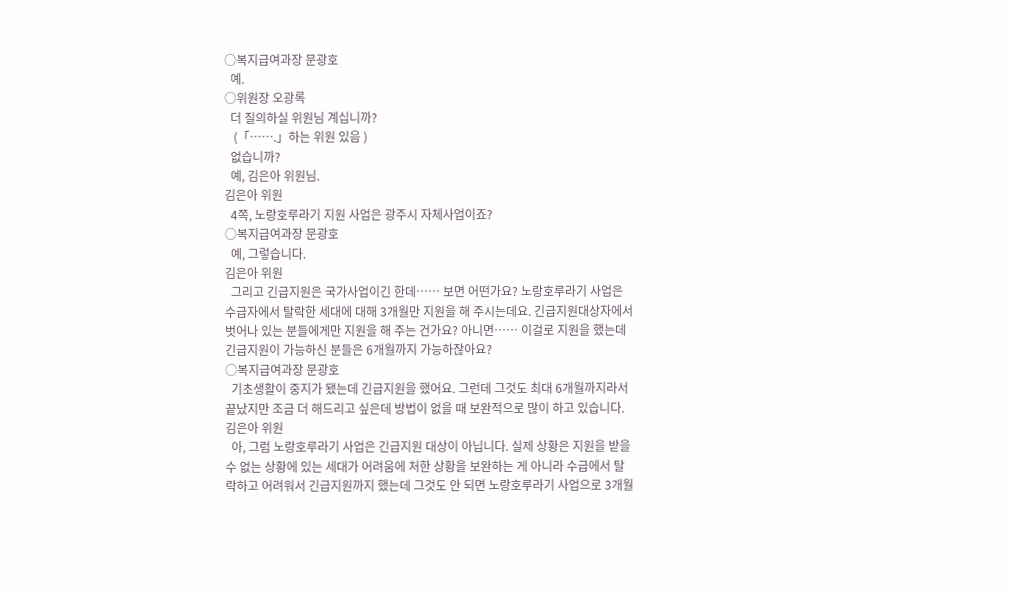○복지급여과장 문광호
  예.
○위원장 오광록
  더 질의하실 위원님 계십니까?
   (「…….」하는 위원 있음 )
  없습니까?
  예, 김은아 위원님.
김은아 위원
  4쪽, 노랑호루라기 지원 사업은 광주시 자체사업이죠?
○복지급여과장 문광호
  예, 그렇습니다.
김은아 위원
  그리고 긴급지원은 국가사업이긴 한데…… 보면 어떤가요? 노랑호루라기 사업은 수급자에서 탈락한 세대에 대해 3개월만 지원을 해 주시는데요. 긴급지원대상자에서 벗어나 있는 분들에게만 지원을 해 주는 건가요? 아니면…… 이걸로 지원을 했는데 긴급지원이 가능하신 분들은 6개월까지 가능하잖아요?
○복지급여과장 문광호
  기초생활이 중지가 됐는데 긴급지원을 했어요. 그런데 그것도 최대 6개월까지라서 끝났지만 조금 더 해드리고 싶은데 방법이 없을 때 보완적으로 많이 하고 있습니다.
김은아 위원
  아, 그럼 노랑호루라기 사업은 긴급지원 대상이 아닙니다. 실제 상황은 지원을 받을 수 없는 상황에 있는 세대가 어려움에 처한 상황을 보완하는 게 아니라 수급에서 탈락하고 어려워서 긴급지원까지 했는데 그것도 안 되면 노랑호루라기 사업으로 3개월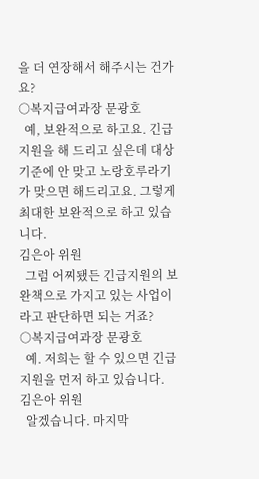을 더 연장해서 해주시는 건가요?
○복지급여과장 문광호
  예, 보완적으로 하고요. 긴급지원을 해 드리고 싶은데 대상기준에 안 맞고 노랑호루라기가 맞으면 해드리고요. 그렇게 최대한 보완적으로 하고 있습니다.
김은아 위원
  그럼 어찌됐든 긴급지원의 보완책으로 가지고 있는 사업이라고 판단하면 되는 거죠?
○복지급여과장 문광호
  예. 저희는 할 수 있으면 긴급지원을 먼저 하고 있습니다.
김은아 위원
  알겠습니다. 마지막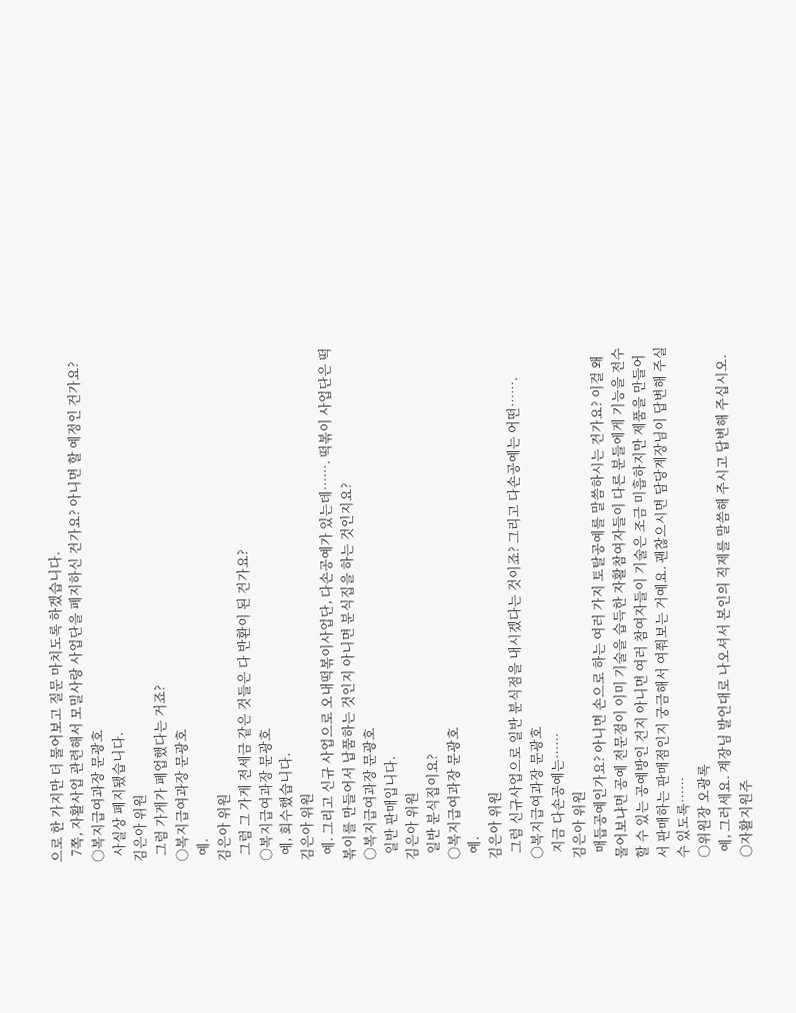으로 한 가지만 더 물어보고 질문 마치도록 하겠습니다.
  7쪽, 자활사업 관련해서 모밀사랑 사업단을 폐지하신 건가요? 아니면 할 예정인 건가요?
○복지급여과장 문광호
  사실상 폐지됐습니다.
김은아 위원
  그럼 가게가 폐업했다는 거죠?
○복지급여과장 문광호
  예.
김은아 위원
  그럼 그 가게 전세금 같은 것들은 다 반환이 된 건가요?
○복지급여과장 문광호
  예, 회수했습니다.
김은아 위원
  예. 그리고 신규 사업으로 오내떡볶이사업단, 다손공예가 있는데……. 떡볶이 사업단은 떡볶이를 만들어서 납품하는 것인지 아니면 분식집을 하는 것인지요?
○복지급여과장 문광호
  일반 판매입니다.
김은아 위원
  일반 분식집이요?
○복지급여과장 문광호
  예.
김은아 위원
  그럼 신규사업으로 일반 분식점을 내시겠다는 것이죠? 그리고 다손공예는 어떤…….
○복지급여과장 문광호
  지금 다손공예는……
김은아 위원
  매듭공예인가요? 아니면 손으로 하는 여러 가지 토탈공예를 말씀하시는 건가요? 이걸 왜 물어보냐면 공예 전문점이 이미 기술을 습득한 자활참여자들이 다른 분들에게 기능을 전수할 수 있는 공예방인 건지 아니면 여러 참여자들이 기술은 조금 미흡하지만 제품을 만들어서 판매하는 판매점인지 궁금해서 여쭤보는 거예요. 괜찮으시면 담당계장님이 답변해 주실 수 있도록……
○위원장 오광록
  예, 그러세요. 계장님 발언대로 나오셔서 본인의 직제를 말씀해 주시고 답변해 주십시오.
○자활지원주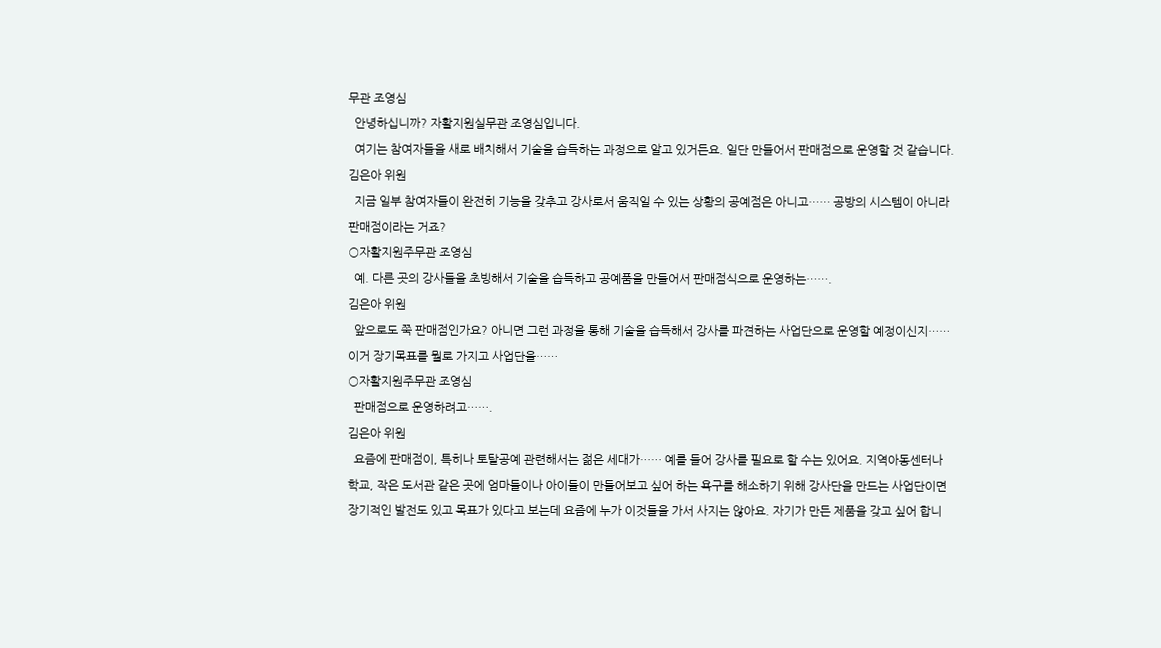무관 조영심
  안녕하십니까? 자활지원실무관 조영심입니다.
  여기는 참여자들을 새로 배치해서 기술을 습득하는 과정으로 알고 있거든요. 일단 만들어서 판매점으로 운영할 것 같습니다.
김은아 위원
  지금 일부 참여자들이 완전히 기능을 갖추고 강사로서 움직일 수 있는 상황의 공예점은 아니고…… 공방의 시스템이 아니라 판매점이라는 거죠?
○자활지원주무관 조영심
  예. 다른 곳의 강사들을 초빙해서 기술을 습득하고 공예품을 만들어서 판매점식으로 운영하는…….
김은아 위원
  앞으로도 쭉 판매점인가요? 아니면 그런 과정을 통해 기술을 습득해서 강사를 파견하는 사업단으로 운영할 예정이신지…… 이거 장기목표를 뭘로 가지고 사업단을……
○자활지원주무관 조영심
  판매점으로 운영하려고…….
김은아 위원
  요즘에 판매점이, 특히나 토탈공예 관련해서는 젊은 세대가…… 예를 들어 강사를 필요로 할 수는 있어요. 지역아동센터나 학교, 작은 도서관 같은 곳에 엄마들이나 아이들이 만들어보고 싶어 하는 욕구를 해소하기 위해 강사단을 만드는 사업단이면 장기적인 발전도 있고 목표가 있다고 보는데 요즘에 누가 이것들을 가서 사지는 않아요. 자기가 만든 제품을 갖고 싶어 합니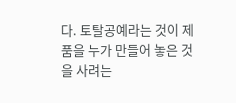다. 토탈공예라는 것이 제품을 누가 만들어 놓은 것을 사려는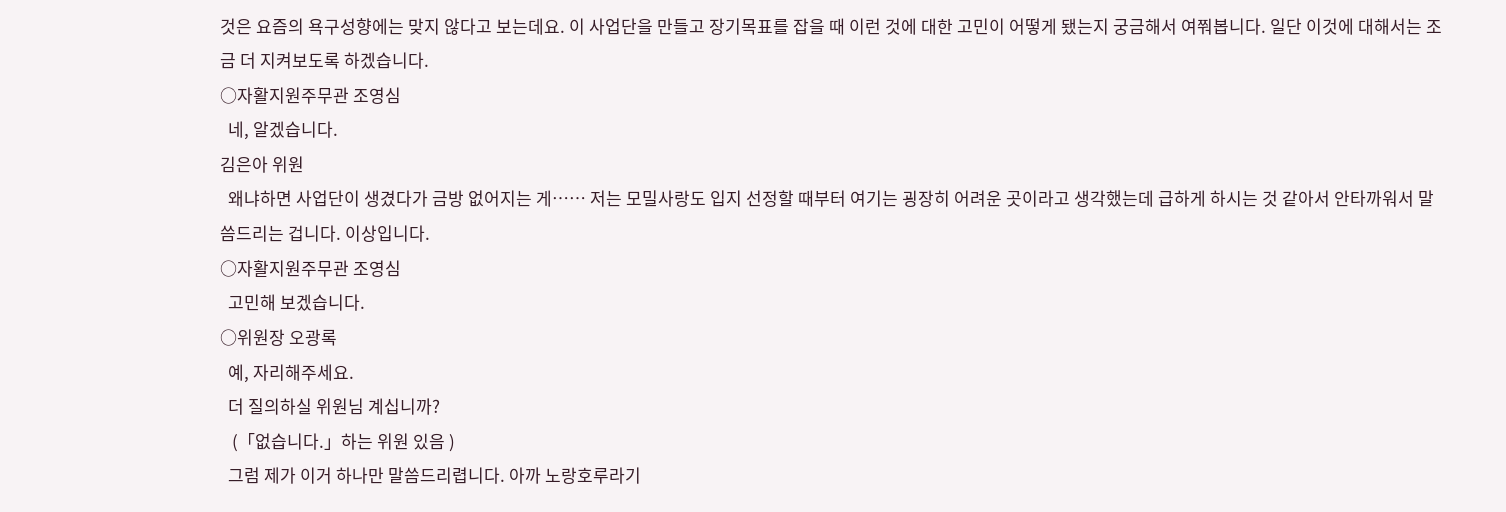것은 요즘의 욕구성향에는 맞지 않다고 보는데요. 이 사업단을 만들고 장기목표를 잡을 때 이런 것에 대한 고민이 어떻게 됐는지 궁금해서 여쭤봅니다. 일단 이것에 대해서는 조금 더 지켜보도록 하겠습니다.
○자활지원주무관 조영심
  네, 알겠습니다.
김은아 위원
  왜냐하면 사업단이 생겼다가 금방 없어지는 게…… 저는 모밀사랑도 입지 선정할 때부터 여기는 굉장히 어려운 곳이라고 생각했는데 급하게 하시는 것 같아서 안타까워서 말씀드리는 겁니다. 이상입니다.
○자활지원주무관 조영심
  고민해 보겠습니다.
○위원장 오광록
  예, 자리해주세요.
  더 질의하실 위원님 계십니까?
   (「없습니다.」하는 위원 있음 )
  그럼 제가 이거 하나만 말씀드리렵니다. 아까 노랑호루라기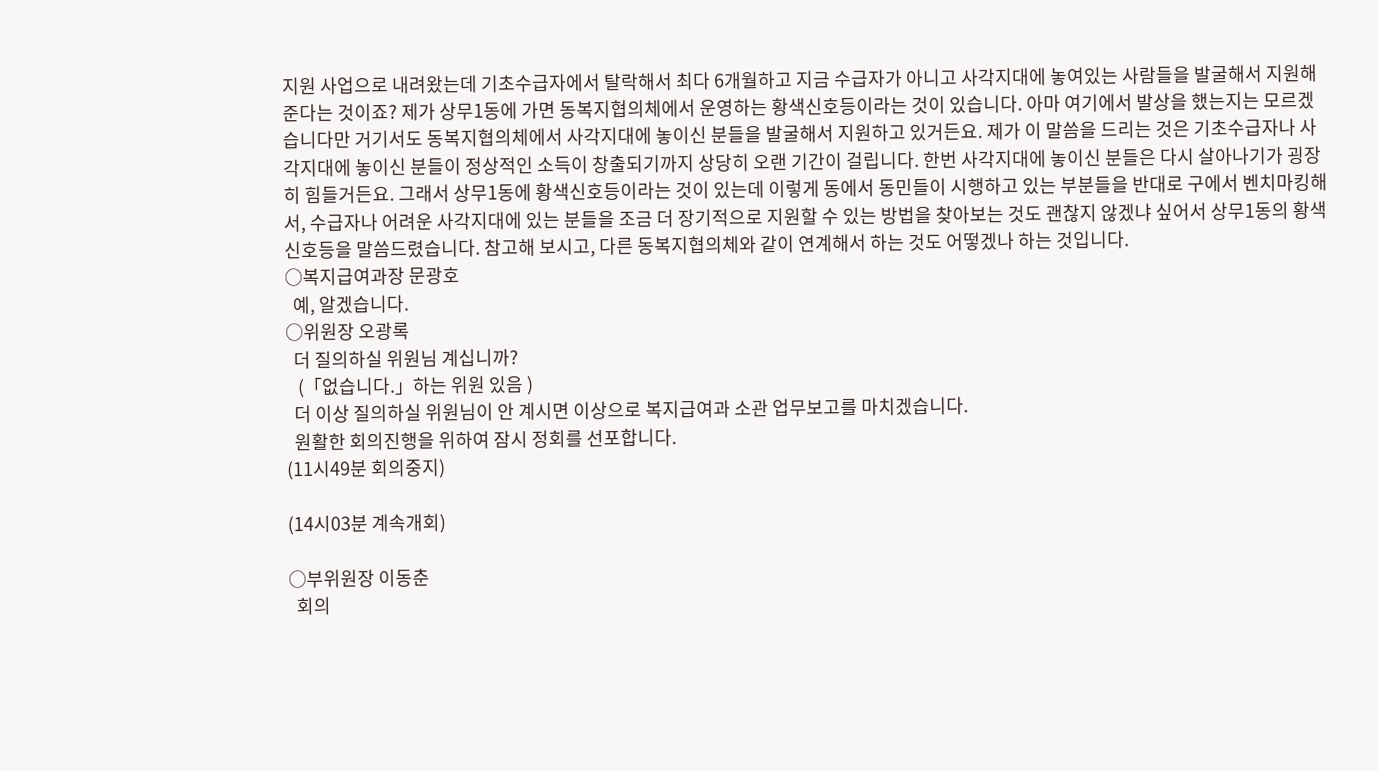지원 사업으로 내려왔는데 기초수급자에서 탈락해서 최다 6개월하고 지금 수급자가 아니고 사각지대에 놓여있는 사람들을 발굴해서 지원해 준다는 것이죠? 제가 상무1동에 가면 동복지협의체에서 운영하는 황색신호등이라는 것이 있습니다. 아마 여기에서 발상을 했는지는 모르겠습니다만 거기서도 동복지협의체에서 사각지대에 놓이신 분들을 발굴해서 지원하고 있거든요. 제가 이 말씀을 드리는 것은 기초수급자나 사각지대에 놓이신 분들이 정상적인 소득이 창출되기까지 상당히 오랜 기간이 걸립니다. 한번 사각지대에 놓이신 분들은 다시 살아나기가 굉장히 힘들거든요. 그래서 상무1동에 황색신호등이라는 것이 있는데 이렇게 동에서 동민들이 시행하고 있는 부분들을 반대로 구에서 벤치마킹해서, 수급자나 어려운 사각지대에 있는 분들을 조금 더 장기적으로 지원할 수 있는 방법을 찾아보는 것도 괜찮지 않겠냐 싶어서 상무1동의 황색신호등을 말씀드렸습니다. 참고해 보시고, 다른 동복지협의체와 같이 연계해서 하는 것도 어떻겠나 하는 것입니다.
○복지급여과장 문광호
  예, 알겠습니다.
○위원장 오광록
  더 질의하실 위원님 계십니까?
   (「없습니다.」하는 위원 있음 )
  더 이상 질의하실 위원님이 안 계시면 이상으로 복지급여과 소관 업무보고를 마치겠습니다.
  원활한 회의진행을 위하여 잠시 정회를 선포합니다.
(11시49분 회의중지)

(14시03분 계속개회)

○부위원장 이동춘
  회의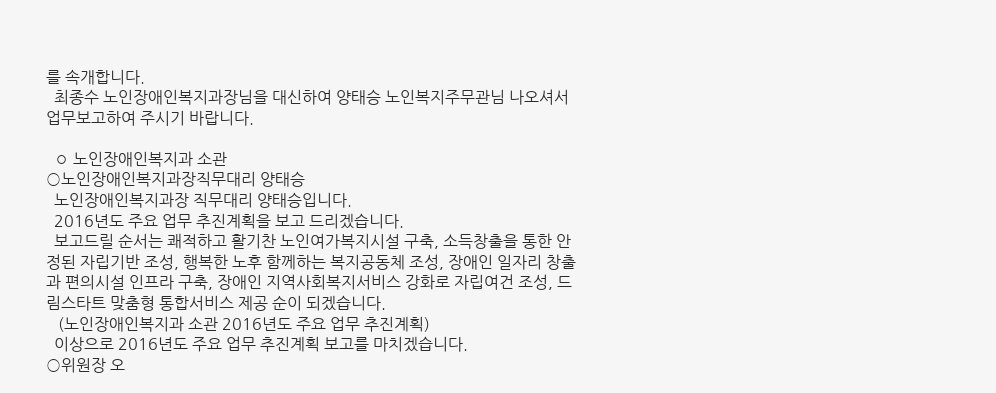를 속개합니다.
  최종수 노인장애인복지과장님을 대신하여 양태승 노인복지주무관님 나오셔서 업무보고하여 주시기 바랍니다.

  ◦ 노인장애인복지과 소관
○노인장애인복지과장직무대리 양태승
  노인장애인복지과장 직무대리 양태승입니다.
  2016년도 주요 업무 추진계획을 보고 드리겠습니다.
  보고드릴 순서는 쾌적하고 활기찬 노인여가복지시설 구축, 소득창출을 통한 안정된 자립기반 조성, 행복한 노후 함께하는 복지공동체 조성, 장애인 일자리 창출과 편의시설 인프라 구축, 장애인 지역사회복지서비스 강화로 자립여건 조성, 드림스타트 맞춤형 통합서비스 제공 순이 되겠습니다.
   (노인장애인복지과 소관 2016년도 주요 업무 추진계획)
  이상으로 2016년도 주요 업무 추진계획 보고를 마치겠습니다.
○위원장 오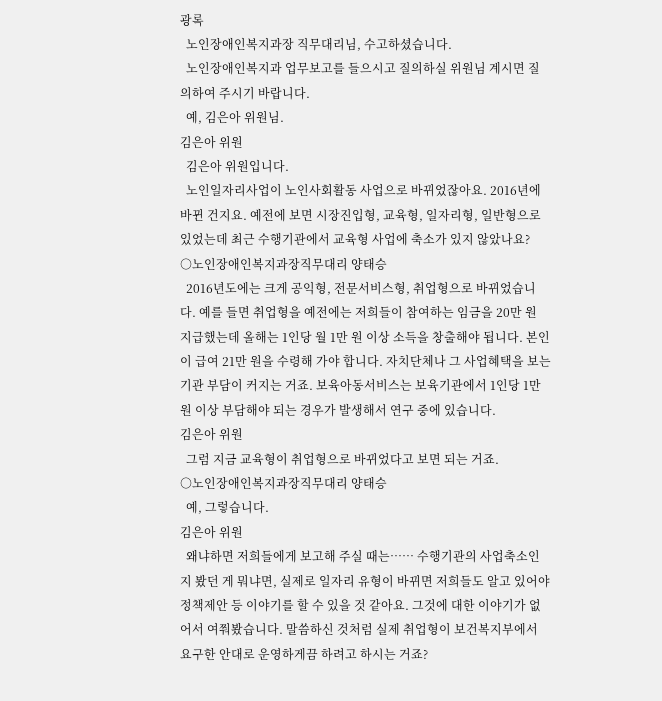광록
  노인장애인복지과장 직무대리님, 수고하셨습니다.
  노인장애인복지과 업무보고를 들으시고 질의하실 위원님 계시면 질의하여 주시기 바랍니다.
  예, 김은아 위원님.
김은아 위원
  김은아 위원입니다.
  노인일자리사업이 노인사회활동 사업으로 바뀌었잖아요. 2016년에 바뀐 건지요. 예전에 보면 시장진입형, 교육형, 일자리형, 일반형으로 있었는데 최근 수행기관에서 교육형 사업에 축소가 있지 않았나요?
○노인장애인복지과장직무대리 양태승
  2016년도에는 크게 공익형, 전문서비스형, 취업형으로 바뀌었습니다. 예를 들면 취업형을 예전에는 저희들이 참여하는 임금을 20만 원 지급했는데 올해는 1인당 월 1만 원 이상 소득을 창출해야 됩니다. 본인이 급여 21만 원을 수령해 가야 합니다. 자치단체나 그 사업혜택을 보는 기관 부담이 커지는 거죠. 보육아동서비스는 보육기관에서 1인당 1만 원 이상 부담해야 되는 경우가 발생해서 연구 중에 있습니다.
김은아 위원
  그럼 지금 교육형이 취업형으로 바뀌었다고 보면 되는 거죠.
○노인장애인복지과장직무대리 양태승
  예, 그렇습니다.
김은아 위원
  왜냐하면 저희들에게 보고해 주실 때는…… 수행기관의 사업축소인지 봤던 게 뭐냐면, 실제로 일자리 유형이 바뀌면 저희들도 알고 있어야 정책제안 등 이야기를 할 수 있을 것 같아요. 그것에 대한 이야기가 없어서 여쭤봤습니다. 말씀하신 것처럼 실제 취업형이 보건복지부에서 요구한 안대로 운영하게끔 하려고 하시는 거죠?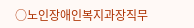○노인장애인복지과장직무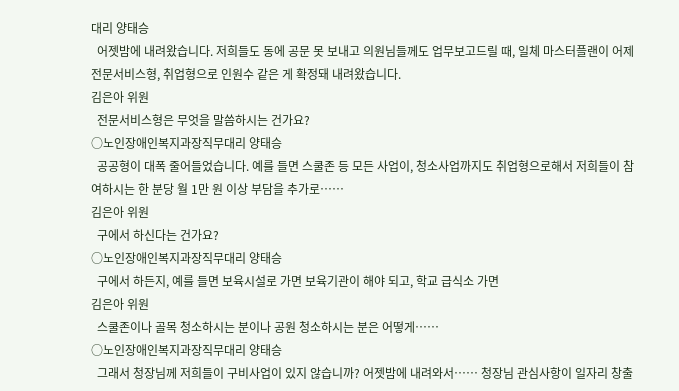대리 양태승
  어젯밤에 내려왔습니다. 저희들도 동에 공문 못 보내고 의원님들께도 업무보고드릴 때, 일체 마스터플랜이 어제 전문서비스형, 취업형으로 인원수 같은 게 확정돼 내려왔습니다.
김은아 위원
  전문서비스형은 무엇을 말씀하시는 건가요?
○노인장애인복지과장직무대리 양태승
  공공형이 대폭 줄어들었습니다. 예를 들면 스쿨존 등 모든 사업이, 청소사업까지도 취업형으로해서 저희들이 참여하시는 한 분당 월 1만 원 이상 부담을 추가로……
김은아 위원
  구에서 하신다는 건가요?
○노인장애인복지과장직무대리 양태승
  구에서 하든지, 예를 들면 보육시설로 가면 보육기관이 해야 되고, 학교 급식소 가면
김은아 위원
  스쿨존이나 골목 청소하시는 분이나 공원 청소하시는 분은 어떻게……
○노인장애인복지과장직무대리 양태승
  그래서 청장님께 저희들이 구비사업이 있지 않습니까? 어젯밤에 내려와서…… 청장님 관심사항이 일자리 창출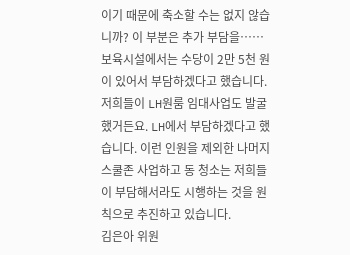이기 때문에 축소할 수는 없지 않습니까? 이 부분은 추가 부담을…… 보육시설에서는 수당이 2만 5천 원이 있어서 부담하겠다고 했습니다. 저희들이 LH원룸 임대사업도 발굴했거든요. LH에서 부담하겠다고 했습니다. 이런 인원을 제외한 나머지 스쿨존 사업하고 동 청소는 저희들이 부담해서라도 시행하는 것을 원칙으로 추진하고 있습니다.
김은아 위원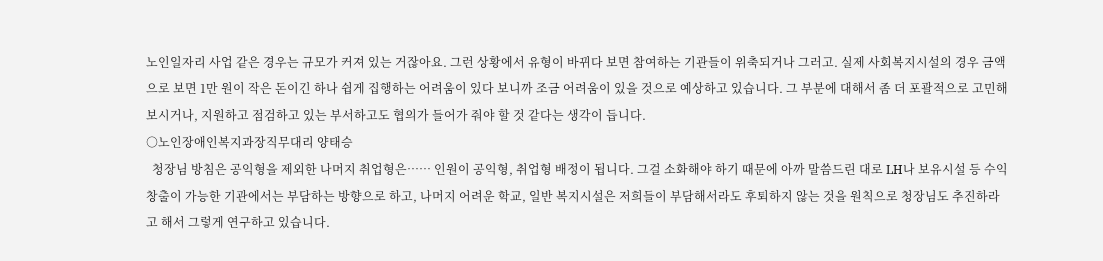노인일자리 사업 같은 경우는 규모가 커져 있는 거잖아요. 그런 상황에서 유형이 바뀌다 보면 참여하는 기관들이 위축되거나 그러고. 실제 사회복지시설의 경우 금액으로 보면 1만 원이 작은 돈이긴 하나 쉽게 집행하는 어려움이 있다 보니까 조금 어려움이 있을 것으로 예상하고 있습니다. 그 부분에 대해서 좀 더 포괄적으로 고민해 보시거나, 지원하고 점검하고 있는 부서하고도 협의가 들어가 줘야 할 것 같다는 생각이 듭니다.
○노인장애인복지과장직무대리 양태승
  청장님 방침은 공익형을 제외한 나머지 취업형은…… 인원이 공익형, 취업형 배정이 됩니다. 그걸 소화해야 하기 때문에 아까 말씀드린 대로 LH나 보유시설 등 수익창출이 가능한 기관에서는 부담하는 방향으로 하고, 나머지 어려운 학교, 일반 복지시설은 저희들이 부담해서라도 후퇴하지 않는 것을 원칙으로 청장님도 추진하라고 해서 그렇게 연구하고 있습니다.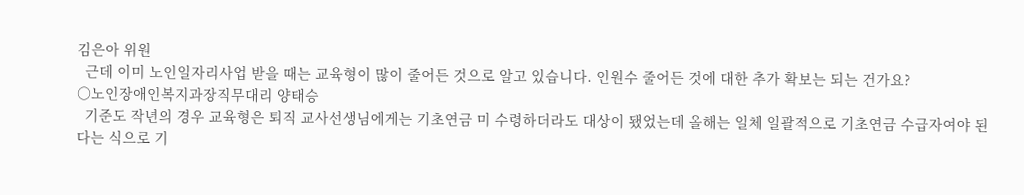김은아 위원
  근데 이미 노인일자리사업 받을 때는 교육형이 많이 줄어든 것으로 알고 있습니다. 인원수 줄어든 것에 대한 추가 확보는 되는 건가요?
○노인장애인복지과장직무대리 양태승
  기준도 작년의 경우 교육형은 퇴직 교사선생님에게는 기초연금 미 수령하더라도 대상이 됐었는데 올해는 일체 일괄적으로 기초연금 수급자여야 된다는 식으로 기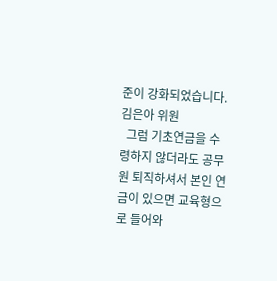준이 강화되었습니다.
김은아 위원
  그럼 기초연금을 수령하지 않더라도 공무원 퇴직하셔서 본인 연금이 있으면 교육형으로 들어와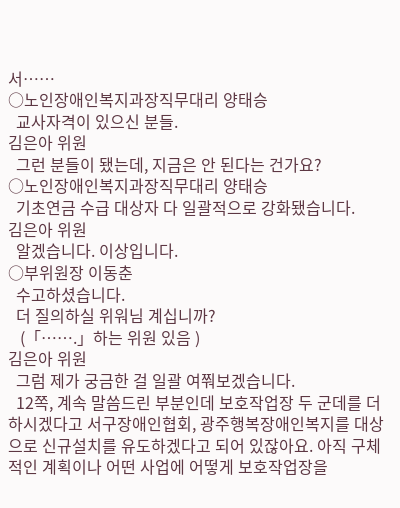서……
○노인장애인복지과장직무대리 양태승
  교사자격이 있으신 분들.
김은아 위원
  그런 분들이 됐는데, 지금은 안 된다는 건가요?
○노인장애인복지과장직무대리 양태승
  기초연금 수급 대상자 다 일괄적으로 강화됐습니다.
김은아 위원
  알겠습니다. 이상입니다.
○부위원장 이동춘
  수고하셨습니다.
  더 질의하실 위워님 계십니까?
   (「…….」하는 위원 있음 )
김은아 위원
  그럼 제가 궁금한 걸 일괄 여쭤보겠습니다.
  12쪽, 계속 말씀드린 부분인데 보호작업장 두 군데를 더 하시겠다고 서구장애인협회, 광주행복장애인복지를 대상으로 신규설치를 유도하겠다고 되어 있잖아요. 아직 구체적인 계획이나 어떤 사업에 어떻게 보호작업장을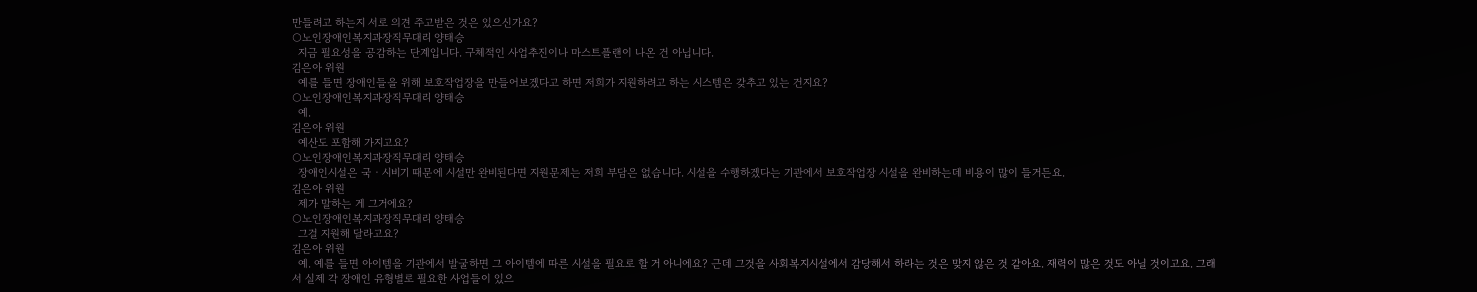만들려고 하는지 서로 의견 주고받은 것은 있으신가요?
○노인장애인복지과장직무대리 양태승
  지금 필요성을 공감하는 단계입니다. 구체적인 사업추진이나 마스트플랜이 나온 건 아닙니다.
김은아 위원
  예를 들면 장애인들을 위해 보호작업장을 만들어보겠다고 하면 저희가 지원하려고 하는 시스템은 갖추고 있는 건지요?
○노인장애인복지과장직무대리 양태승
  예.
김은아 위원
  예산도 포함해 가지고요?
○노인장애인복지과장직무대리 양태승
  장애인시설은 국ㆍ시비기 때문에 시설만 완비된다면 지원문제는 저희 부담은 없습니다. 시설을 수행하겠다는 기관에서 보호작업장 시설을 완비하는데 비용이 많이 들거든요.
김은아 위원
  제가 말하는 게 그거에요?
○노인장애인복지과장직무대리 양태승
  그걸 지원해 달라고요?
김은아 위원
  예. 예를 들면 아이템을 기관에서 발굴하면 그 아이템에 따른 시설을 필요로 할 거 아니에요? 근데 그것을 사회복지시설에서 감당해서 하라는 것은 맞지 않은 것 같아요. 재력이 많은 것도 아닐 것이고요. 그래서 실제 각 장애인 유형별로 필요한 사업들이 있으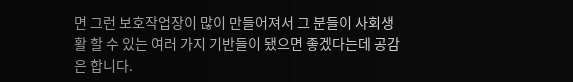면 그런 보호작업장이 많이 만들어져서 그 분들이 사회생활 할 수 있는 여러 가지 기반들이 됐으면 좋겠다는데 공감은 합니다.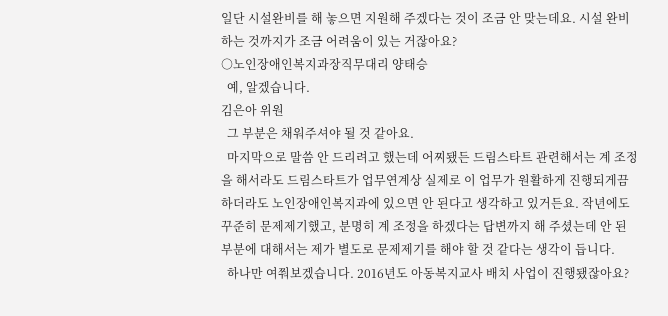일단 시설완비를 해 놓으면 지원해 주겠다는 것이 조금 안 맞는데요. 시설 완비하는 것까지가 조금 어려움이 있는 거잖아요?
○노인장애인복지과장직무대리 양태승
  예, 알겠습니다.
김은아 위원
  그 부분은 채워주셔야 될 것 같아요.
  마지막으로 말씀 안 드리려고 했는데 어찌됐든 드림스타트 관련해서는 계 조정을 해서라도 드림스타트가 업무연계상 실제로 이 업무가 원활하게 진행되게끔 하더라도 노인장애인복지과에 있으면 안 된다고 생각하고 있거든요. 작년에도 꾸준히 문제제기했고, 분명히 계 조정을 하겠다는 답변까지 해 주셨는데 안 된 부분에 대해서는 제가 별도로 문제제기를 해야 할 것 같다는 생각이 듭니다.
  하나만 여쭤보겠습니다. 2016년도 아동복지교사 배치 사업이 진행됐잖아요?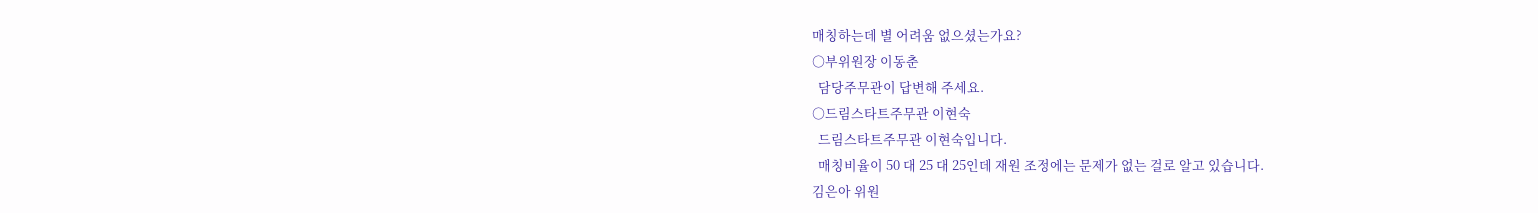매칭하는데 별 어려움 없으셨는가요?
○부위원장 이동춘
  담당주무관이 답변해 주세요.
○드림스타트주무관 이현숙
  드림스타트주무관 이현숙입니다.
  매칭비율이 50 대 25 대 25인데 재원 조정에는 문제가 없는 걸로 알고 있습니다.
김은아 위원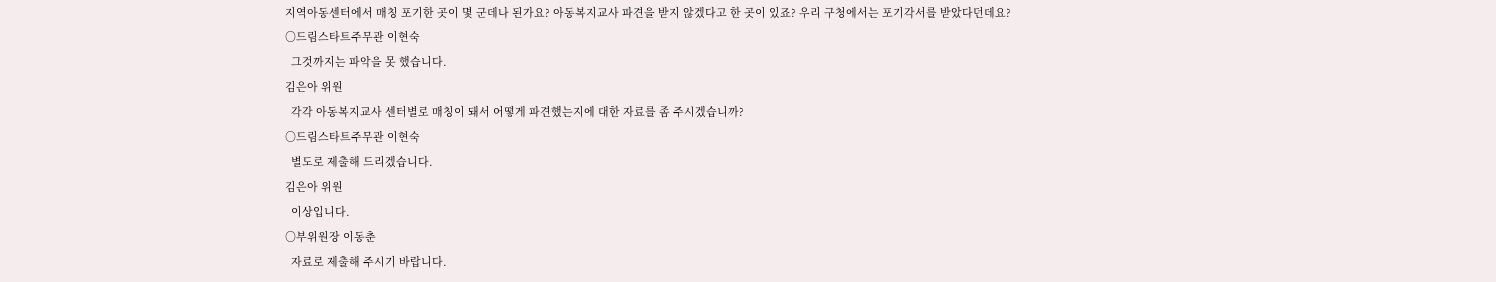지역아동센터에서 매칭 포기한 곳이 몇 군데나 된가요? 아동복지교사 파견을 받지 않겠다고 한 곳이 있죠? 우리 구청에서는 포기각서를 받았다던데요?
○드림스타트주무관 이현숙
  그것까지는 파악을 못 했습니다.
김은아 위원
  각각 아동복지교사 센터별로 매칭이 돼서 어떻게 파견했는지에 대한 자료를 좀 주시겠습니까?
○드림스타트주무관 이현숙
  별도로 제출해 드리겠습니다.
김은아 위원
  이상입니다.
○부위원장 이동춘
  자료로 제출해 주시기 바랍니다.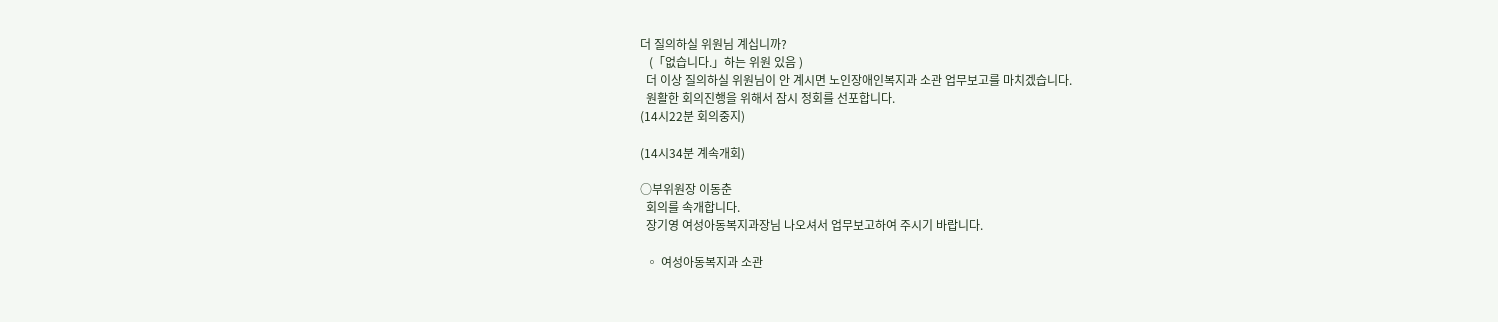더 질의하실 위원님 계십니까?
   (「없습니다.」하는 위원 있음 )
  더 이상 질의하실 위원님이 안 계시면 노인장애인복지과 소관 업무보고를 마치겠습니다.
  원활한 회의진행을 위해서 잠시 정회를 선포합니다.
(14시22분 회의중지)

(14시34분 계속개회)

○부위원장 이동춘
  회의를 속개합니다.
  장기영 여성아동복지과장님 나오셔서 업무보고하여 주시기 바랍니다.

  ◦ 여성아동복지과 소관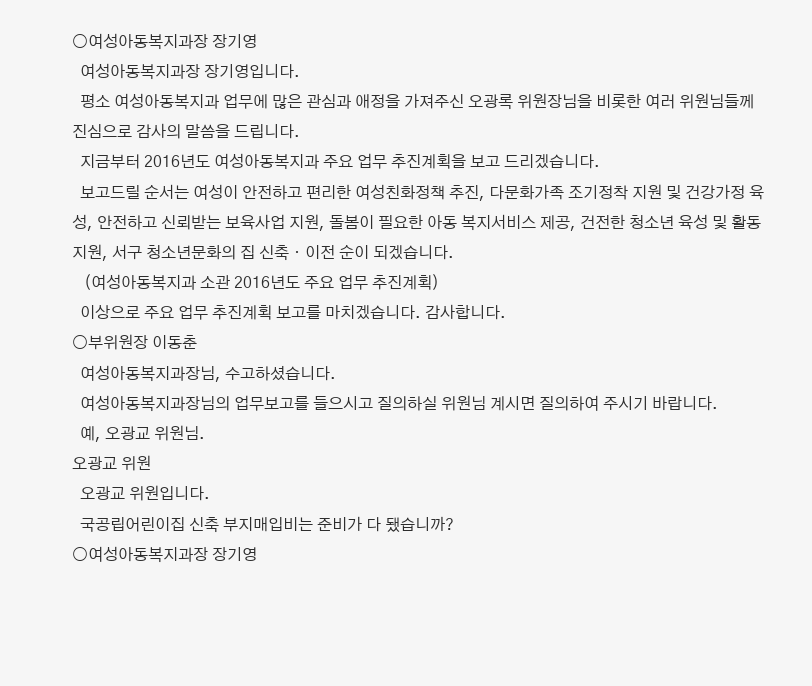○여성아동복지과장 장기영
  여성아동복지과장 장기영입니다.
  평소 여성아동복지과 업무에 많은 관심과 애정을 가져주신 오광록 위원장님을 비롯한 여러 위원님들께 진심으로 감사의 말씀을 드립니다.
  지금부터 2016년도 여성아동복지과 주요 업무 추진계획을 보고 드리겠습니다.
  보고드릴 순서는 여성이 안전하고 편리한 여성친화정책 추진, 다문화가족 조기정착 지원 및 건강가정 육성, 안전하고 신뢰받는 보육사업 지원, 돌봄이 필요한 아동 복지서비스 제공, 건전한 청소년 육성 및 활동 지원, 서구 청소년문화의 집 신축ㆍ이전 순이 되겠습니다.
   (여성아동복지과 소관 2016년도 주요 업무 추진계획)
  이상으로 주요 업무 추진계획 보고를 마치겠습니다. 감사합니다.
○부위원장 이동춘
  여성아동복지과장님, 수고하셨습니다.
  여성아동복지과장님의 업무보고를 들으시고 질의하실 위원님 계시면 질의하여 주시기 바랍니다.
  예, 오광교 위원님.
오광교 위원
  오광교 위원입니다.
  국공립어린이집 신축 부지매입비는 준비가 다 됐습니까?
○여성아동복지과장 장기영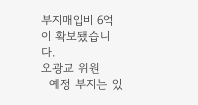부지매입비 6억이 확보됐습니다.
오광교 위원
  예정 부지는 있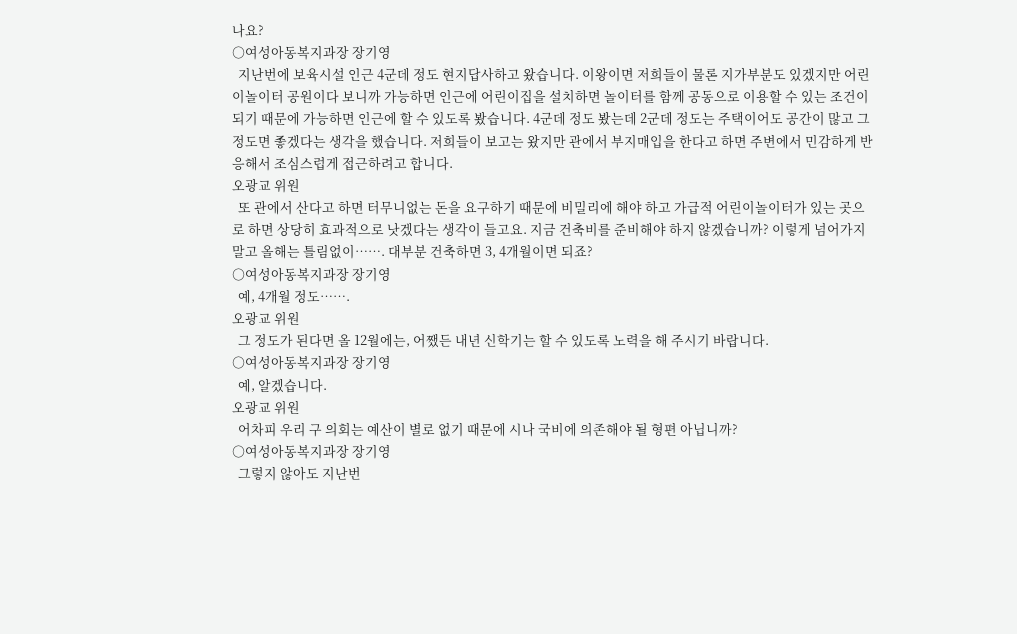나요?
○여성아동복지과장 장기영
  지난번에 보육시설 인근 4군데 정도 현지답사하고 왔습니다. 이왕이면 저희들이 물론 지가부분도 있겠지만 어린이놀이터 공원이다 보니까 가능하면 인근에 어린이집을 설치하면 놀이터를 함께 공동으로 이용할 수 있는 조건이 되기 때문에 가능하면 인근에 할 수 있도록 봤습니다. 4군데 정도 봤는데 2군데 정도는 주택이어도 공간이 많고 그 정도면 좋겠다는 생각을 했습니다. 저희들이 보고는 왔지만 관에서 부지매입을 한다고 하면 주변에서 민감하게 반응해서 조심스럽게 접근하려고 합니다.
오광교 위원
  또 관에서 산다고 하면 터무니없는 돈을 요구하기 때문에 비밀리에 해야 하고 가급적 어린이놀이터가 있는 곳으로 하면 상당히 효과적으로 낫겠다는 생각이 들고요. 지금 건축비를 준비해야 하지 않겠습니까? 이렇게 넘어가지 말고 올해는 틀림없이……. 대부분 건축하면 3, 4개월이면 되죠?
○여성아동복지과장 장기영
  예, 4개월 정도…….
오광교 위원
  그 정도가 된다면 올 12월에는, 어쨌든 내년 신학기는 할 수 있도록 노력을 해 주시기 바랍니다.
○여성아동복지과장 장기영
  예, 알겠습니다.
오광교 위원
  어차피 우리 구 의회는 예산이 별로 없기 때문에 시나 국비에 의존해야 될 형편 아닙니까?
○여성아동복지과장 장기영
  그렇지 않아도 지난번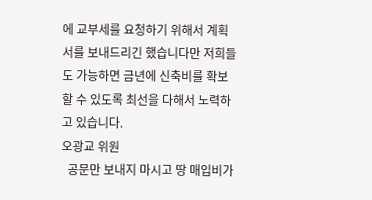에 교부세를 요청하기 위해서 계획서를 보내드리긴 했습니다만 저희들도 가능하면 금년에 신축비를 확보할 수 있도록 최선을 다해서 노력하고 있습니다.
오광교 위원
  공문만 보내지 마시고 땅 매입비가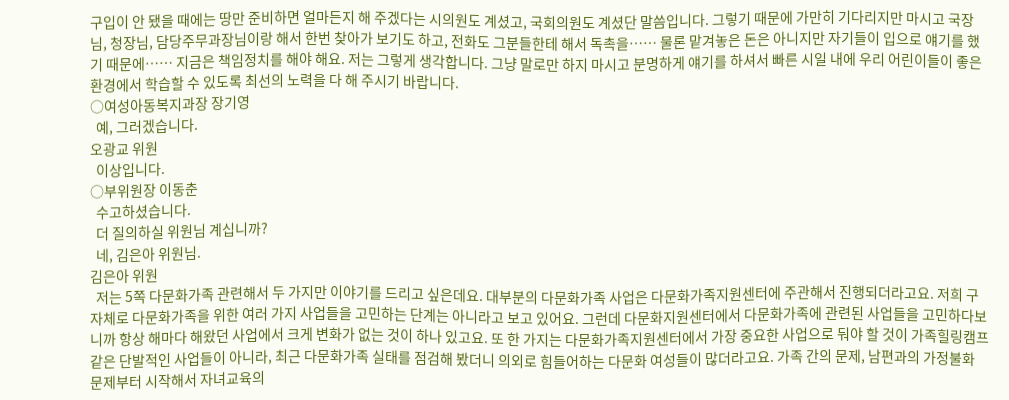구입이 안 됐을 때에는 땅만 준비하면 얼마든지 해 주겠다는 시의원도 계셨고, 국회의원도 계셨단 말씀입니다. 그렇기 때문에 가만히 기다리지만 마시고 국장님, 청장님, 담당주무과장님이랑 해서 한번 찾아가 보기도 하고, 전화도 그분들한테 해서 독촉을…… 물론 맡겨놓은 돈은 아니지만 자기들이 입으로 얘기를 했기 때문에…… 지금은 책임정치를 해야 해요. 저는 그렇게 생각합니다. 그냥 말로만 하지 마시고 분명하게 얘기를 하셔서 빠른 시일 내에 우리 어린이들이 좋은 환경에서 학습할 수 있도록 최선의 노력을 다 해 주시기 바랍니다.
○여성아동복지과장 장기영
  예, 그러겠습니다.
오광교 위원
  이상입니다.
○부위원장 이동춘
  수고하셨습니다.
  더 질의하실 위원님 계십니까?
  네, 김은아 위원님.
김은아 위원
  저는 5쪽 다문화가족 관련해서 두 가지만 이야기를 드리고 싶은데요. 대부분의 다문화가족 사업은 다문화가족지원센터에 주관해서 진행되더라고요. 저희 구 자체로 다문화가족을 위한 여러 가지 사업들을 고민하는 단계는 아니라고 보고 있어요. 그런데 다문화지원센터에서 다문화가족에 관련된 사업들을 고민하다보니까 항상 해마다 해왔던 사업에서 크게 변화가 없는 것이 하나 있고요. 또 한 가지는 다문화가족지원센터에서 가장 중요한 사업으로 둬야 할 것이 가족힐링캠프 같은 단발적인 사업들이 아니라, 최근 다문화가족 실태를 점검해 봤더니 의외로 힘들어하는 다문화 여성들이 많더라고요. 가족 간의 문제, 남편과의 가정불화 문제부터 시작해서 자녀교육의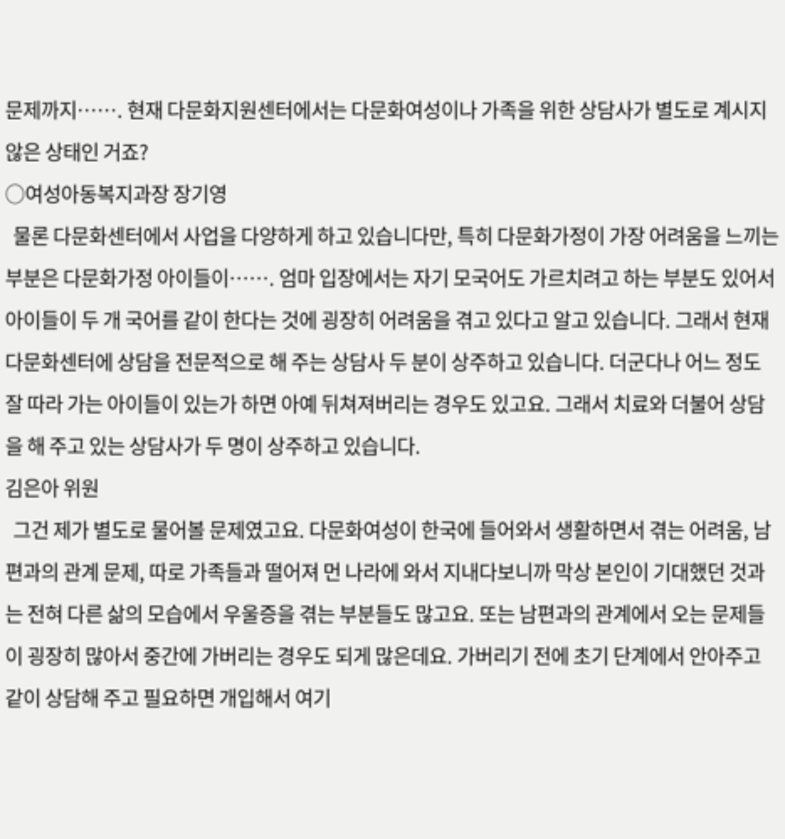문제까지……. 현재 다문화지원센터에서는 다문화여성이나 가족을 위한 상담사가 별도로 계시지 않은 상태인 거죠?
○여성아동복지과장 장기영
  물론 다문화센터에서 사업을 다양하게 하고 있습니다만, 특히 다문화가정이 가장 어려움을 느끼는 부분은 다문화가정 아이들이……. 엄마 입장에서는 자기 모국어도 가르치려고 하는 부분도 있어서 아이들이 두 개 국어를 같이 한다는 것에 굉장히 어려움을 겪고 있다고 알고 있습니다. 그래서 현재 다문화센터에 상담을 전문적으로 해 주는 상담사 두 분이 상주하고 있습니다. 더군다나 어느 정도 잘 따라 가는 아이들이 있는가 하면 아예 뒤쳐져버리는 경우도 있고요. 그래서 치료와 더불어 상담을 해 주고 있는 상담사가 두 명이 상주하고 있습니다.
김은아 위원
  그건 제가 별도로 물어볼 문제였고요. 다문화여성이 한국에 들어와서 생활하면서 겪는 어려움, 남편과의 관계 문제, 따로 가족들과 떨어져 먼 나라에 와서 지내다보니까 막상 본인이 기대했던 것과는 전혀 다른 삶의 모습에서 우울증을 겪는 부분들도 많고요. 또는 남편과의 관계에서 오는 문제들이 굉장히 많아서 중간에 가버리는 경우도 되게 많은데요. 가버리기 전에 초기 단계에서 안아주고 같이 상담해 주고 필요하면 개입해서 여기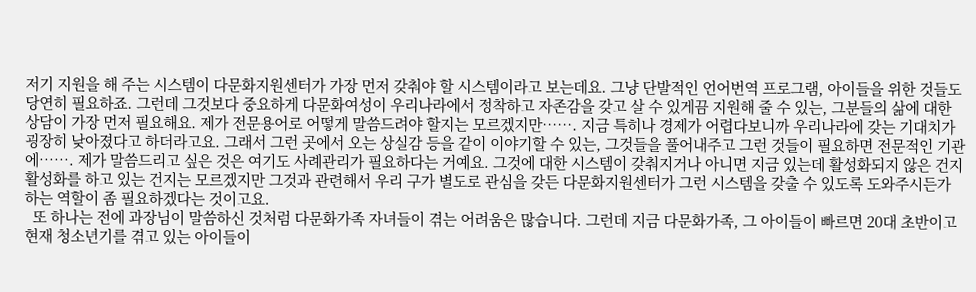저기 지원을 해 주는 시스템이 다문화지원센터가 가장 먼저 갖춰야 할 시스템이라고 보는데요. 그냥 단발적인 언어번역 프로그램, 아이들을 위한 것들도 당연히 필요하죠. 그런데 그것보다 중요하게 다문화여성이 우리나라에서 정착하고 자존감을 갖고 살 수 있게끔 지원해 줄 수 있는, 그분들의 삶에 대한 상담이 가장 먼저 필요해요. 제가 전문용어로 어떻게 말씀드려야 할지는 모르겠지만……. 지금 특히나 경제가 어렵다보니까 우리나라에 갖는 기대치가 굉장히 낮아졌다고 하더라고요. 그래서 그런 곳에서 오는 상실감 등을 같이 이야기할 수 있는, 그것들을 풀어내주고 그런 것들이 필요하면 전문적인 기관에……. 제가 말씀드리고 싶은 것은 여기도 사례관리가 필요하다는 거예요. 그것에 대한 시스템이 갖춰지거나 아니면 지금 있는데 활성화되지 않은 건지 활성화를 하고 있는 건지는 모르겠지만 그것과 관련해서 우리 구가 별도로 관심을 갖든 다문화지원센터가 그런 시스템을 갖출 수 있도록 도와주시든가 하는 역할이 좀 필요하겠다는 것이고요.
  또 하나는 전에 과장님이 말씀하신 것처럼 다문화가족 자녀들이 겪는 어려움은 많습니다. 그런데 지금 다문화가족, 그 아이들이 빠르면 20대 초반이고 현재 청소년기를 겪고 있는 아이들이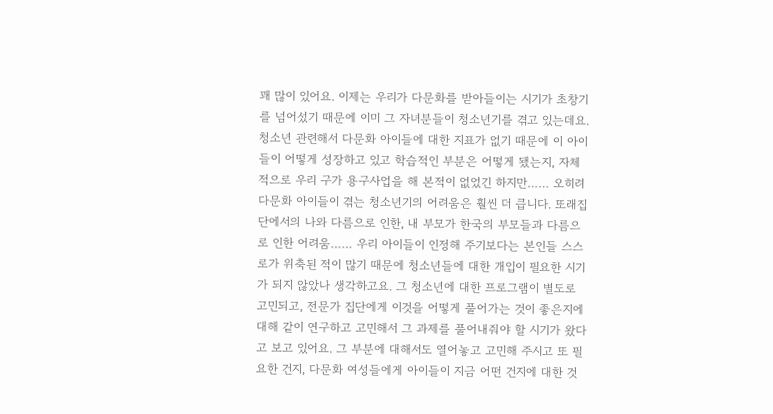꽤 많이 있어요. 이제는 우리가 다문화를 받아들이는 시기가 초창기를 넘어섰기 때문에 이미 그 자녀분들이 청소년기를 겪고 있는데요. 청소년 관련해서 다문화 아이들에 대한 지표가 없기 때문에 이 아이들이 어떻게 성장하고 있고 학습적인 부분은 어떻게 됐는지, 자체적으로 우리 구가 용구사업을 해 본적이 없었긴 하지만…… 오히려 다문화 아이들이 겪는 청소년기의 어려움은 훨씬 더 큽니다. 또래집단에서의 나와 다름으로 인한, 내 부모가 한국의 부모들과 다름으로 인한 어려움…… 우리 아이들이 인정해 주기보다는 본인들 스스로가 위축된 적이 많기 때문에 청소년들에 대한 개입이 필요한 시기가 되지 않았나 생각하고요. 그 청소년에 대한 프로그램이 별도로 고민되고, 전문가 집단에게 이것을 어떻게 풀어가는 것이 좋은지에 대해 같이 연구하고 고민해서 그 과제를 풀어내줘야 할 시기가 왔다고 보고 있어요. 그 부분에 대해서도 열어놓고 고민해 주시고 또 필요한 건지, 다문화 여성들에게 아이들이 지금 어떤 건지에 대한 것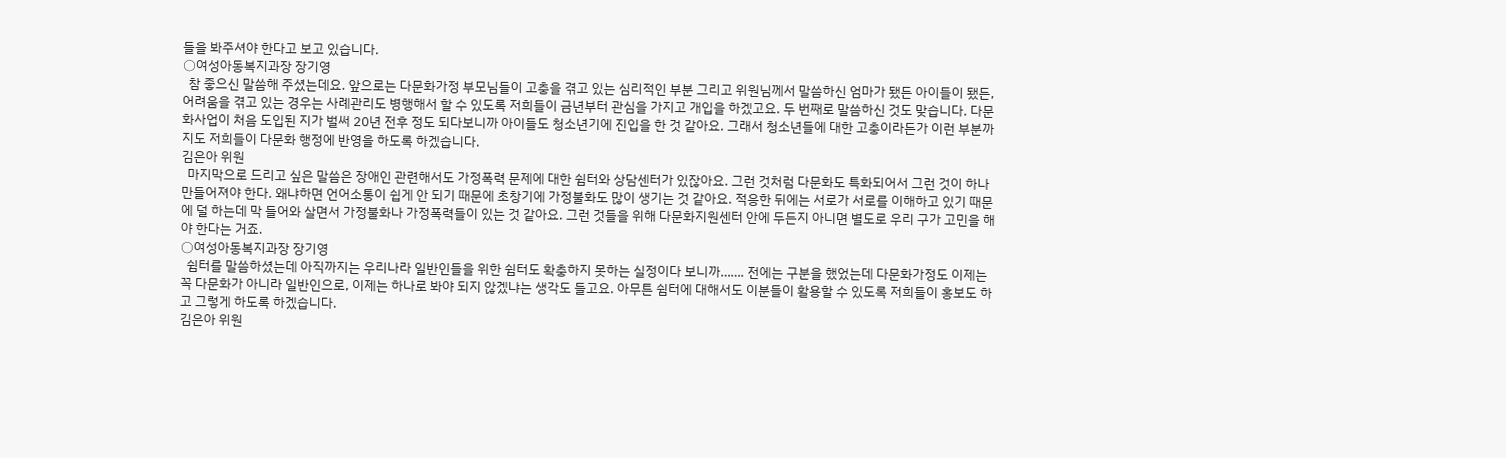들을 봐주셔야 한다고 보고 있습니다.
○여성아동복지과장 장기영
  참 좋으신 말씀해 주셨는데요. 앞으로는 다문화가정 부모님들이 고충을 겪고 있는 심리적인 부분 그리고 위원님께서 말씀하신 엄마가 됐든 아이들이 됐든, 어려움을 겪고 있는 경우는 사례관리도 병행해서 할 수 있도록 저희들이 금년부터 관심을 가지고 개입을 하겠고요. 두 번째로 말씀하신 것도 맞습니다. 다문화사업이 처음 도입된 지가 벌써 20년 전후 정도 되다보니까 아이들도 청소년기에 진입을 한 것 같아요. 그래서 청소년들에 대한 고충이라든가 이런 부분까지도 저희들이 다문화 행정에 반영을 하도록 하겠습니다.
김은아 위원
  마지막으로 드리고 싶은 말씀은 장애인 관련해서도 가정폭력 문제에 대한 쉼터와 상담센터가 있잖아요. 그런 것처럼 다문화도 특화되어서 그런 것이 하나 만들어져야 한다. 왜냐하면 언어소통이 쉽게 안 되기 때문에 초창기에 가정불화도 많이 생기는 것 같아요. 적응한 뒤에는 서로가 서로를 이해하고 있기 때문에 덜 하는데 막 들어와 살면서 가정불화나 가정폭력들이 있는 것 같아요. 그런 것들을 위해 다문화지원센터 안에 두든지 아니면 별도로 우리 구가 고민을 해야 한다는 거죠.
○여성아동복지과장 장기영
  쉼터를 말씀하셨는데 아직까지는 우리나라 일반인들을 위한 쉼터도 확충하지 못하는 실정이다 보니까……. 전에는 구분을 했었는데 다문화가정도 이제는 꼭 다문화가 아니라 일반인으로, 이제는 하나로 봐야 되지 않겠냐는 생각도 들고요. 아무튼 쉼터에 대해서도 이분들이 활용할 수 있도록 저희들이 홍보도 하고 그렇게 하도록 하겠습니다.
김은아 위원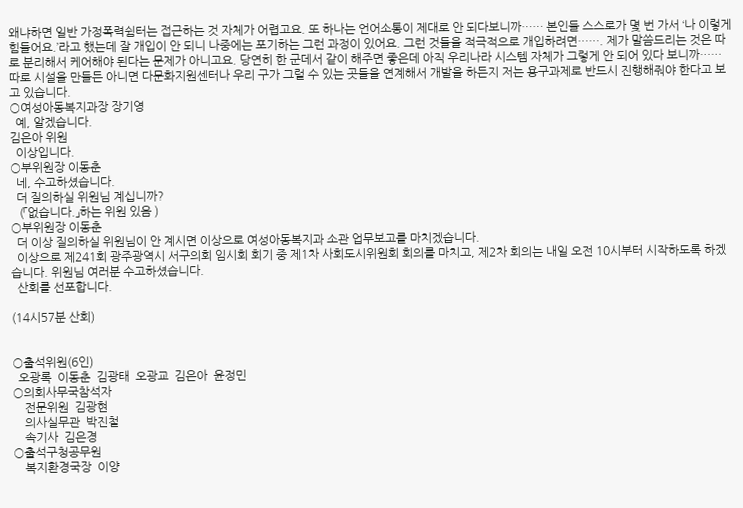왜냐하면 일반 가정폭력쉼터는 접근하는 것 자체가 어렵고요. 또 하나는 언어소통이 제대로 안 되다보니까…… 본인들 스스로가 몇 번 가서 ‘나 이렇게 힘들어요.’라고 했는데 잘 개입이 안 되니 나중에는 포기하는 그런 과정이 있어요. 그런 것들을 적극적으로 개입하려면……. 제가 말씀드리는 것은 따로 분리해서 케어해야 된다는 문제가 아니고요. 당연히 한 군데서 같이 해주면 좋은데 아직 우리나라 시스템 자체가 그렇게 안 되어 있다 보니까…… 따로 시설을 만들든 아니면 다문화지원센터나 우리 구가 그럴 수 있는 곳들을 연계해서 개발을 하든지 저는 용구과제로 반드시 진행해줘야 한다고 보고 있습니다.
○여성아동복지과장 장기영
  예, 알겠습니다.
김은아 위원
  이상입니다.
○부위원장 이동춘
  네, 수고하셨습니다.
  더 질의하실 위원님 계십니까?
   (「없습니다.」하는 위원 있음 )
○부위원장 이동춘
  더 이상 질의하실 위원님이 안 계시면 이상으로 여성아동복지과 소관 업무보고를 마치겠습니다.
  이상으로 제241회 광주광역시 서구의회 임시회 회기 중 제1차 사회도시위원회 회의를 마치고, 제2차 회의는 내일 오전 10시부터 시작하도록 하겠습니다. 위원님 여러분 수고하셨습니다.
  산회를 선포합니다.

(14시57분 산회)


○출석위원(6인)
  오광록  이동춘  김광태  오광교  김은아  윤정민
○의회사무국참석자
    전문위원  김광현
    의사실무관  박진철
    속기사  김은경
○출석구청공무원
    복지환경국장  이양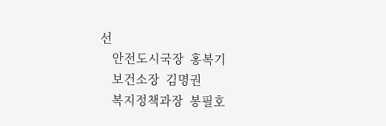선
    안전도시국장  홍복기
    보건소장  김명권
    복지정책과장  봉필호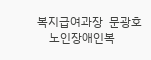복지급여과장  문광호
    노인장애인복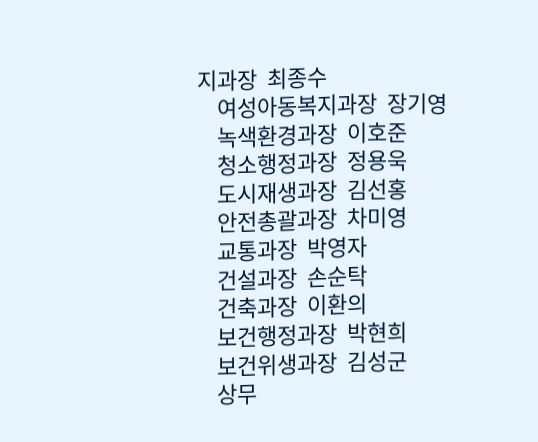지과장  최종수
    여성아동복지과장  장기영
    녹색환경과장  이호준
    청소행정과장  정용욱
    도시재생과장  김선홍
    안전총괄과장  차미영
    교통과장  박영자
    건설과장  손순탁
    건축과장  이환의
    보건행정과장  박현희
    보건위생과장  김성군
    상무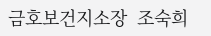금호보건지소장  조숙희